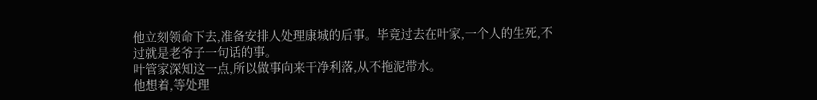他立刻领命下去,准备安排人处理康城的后事。毕竟过去在叶家,一个人的生死,不过就是老爷子一句话的事。
叶管家深知这一点,所以做事向来干净利落,从不拖泥带水。
他想着,等处理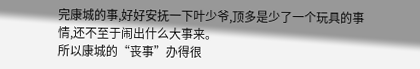完康城的事,好好安抚一下叶少爷,顶多是少了一个玩具的事情,还不至于闹出什么大事来。
所以康城的“丧事”办得很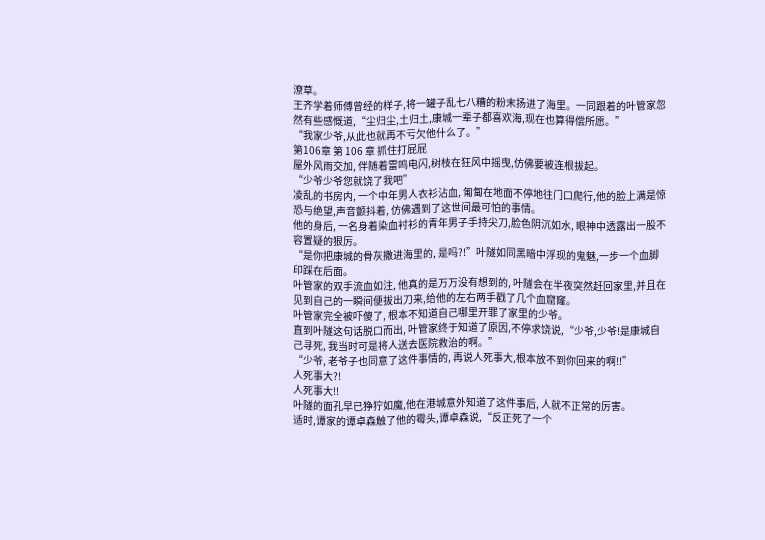潦草。
王齐学着师傅曾经的样子,将一罐子乱七八糟的粉末扬进了海里。一同跟着的叶管家忽然有些感慨道,“尘归尘,土归土,康城一辈子都喜欢海,现在也算得偿所愿。”
“我家少爷,从此也就再不亏欠他什么了。”
第106章 第 106 章 抓住打屁屁
屋外风雨交加, 伴随着雷鸣电闪,树枝在狂风中摇曳,仿佛要被连根拔起。
“少爷少爷您就饶了我吧”
凌乱的书房内, 一个中年男人衣衫沾血, 匍匐在地面不停地往门口爬行,他的脸上满是惊恐与绝望,声音颤抖着, 仿佛遇到了这世间最可怕的事情。
他的身后, 一名身着染血衬衫的青年男子手持尖刀,脸色阴沉如水, 眼神中透露出一股不容置疑的狠厉。
“是你把康城的骨灰撒进海里的, 是吗?!”叶隧如同黑暗中浮现的鬼魅,一步一个血脚印踩在后面。
叶管家的双手流血如注, 他真的是万万没有想到的, 叶隧会在半夜突然赶回家里,并且在见到自己的一瞬间便拔出刀来,给他的左右两手戳了几个血窟窿。
叶管家完全被吓傻了, 根本不知道自己哪里开罪了家里的少爷。
直到叶隧这句话脱口而出, 叶管家终于知道了原因,不停求饶说,“少爷,少爷!是康城自己寻死, 我当时可是将人送去医院救治的啊。”
“少爷, 老爷子也同意了这件事情的, 再说人死事大,根本放不到你回来的啊!!”
人死事大?!
人死事大!!
叶隧的面孔早已狰狞如魔,他在港城意外知道了这件事后, 人就不正常的厉害。
适时,谭家的谭卓森触了他的霉头,谭卓森说,“反正死了一个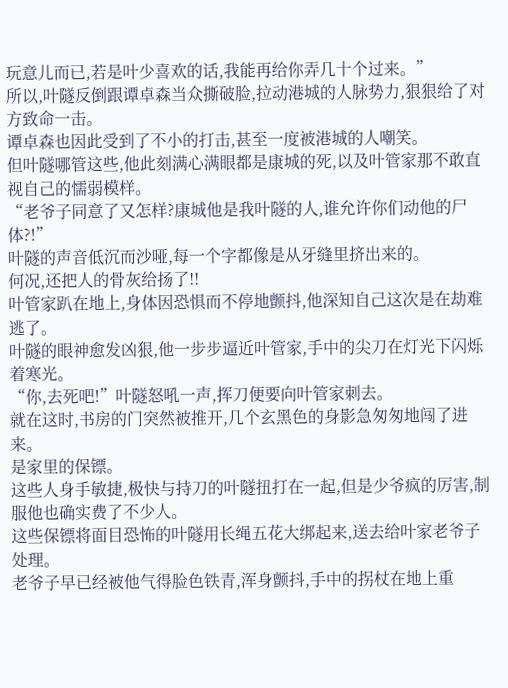玩意儿而已,若是叶少喜欢的话,我能再给你弄几十个过来。”
所以,叶隧反倒跟谭卓森当众撕破脸,拉动港城的人脉势力,狠狠给了对方致命一击。
谭卓森也因此受到了不小的打击,甚至一度被港城的人嘲笑。
但叶隧哪管这些,他此刻满心满眼都是康城的死,以及叶管家那不敢直视自己的懦弱模样。
“老爷子同意了又怎样?康城他是我叶隧的人,谁允许你们动他的尸体?!”
叶隧的声音低沉而沙哑,每一个字都像是从牙缝里挤出来的。
何况,还把人的骨灰给扬了!!
叶管家趴在地上,身体因恐惧而不停地颤抖,他深知自己这次是在劫难逃了。
叶隧的眼神愈发凶狠,他一步步逼近叶管家,手中的尖刀在灯光下闪烁着寒光。
“你,去死吧!”叶隧怒吼一声,挥刀便要向叶管家刺去。
就在这时,书房的门突然被推开,几个玄黑色的身影急匆匆地闯了进来。
是家里的保镖。
这些人身手敏捷,极快与持刀的叶隧扭打在一起,但是少爷疯的厉害,制服他也确实费了不少人。
这些保镖将面目恐怖的叶隧用长绳五花大绑起来,送去给叶家老爷子处理。
老爷子早已经被他气得脸色铁青,浑身颤抖,手中的拐杖在地上重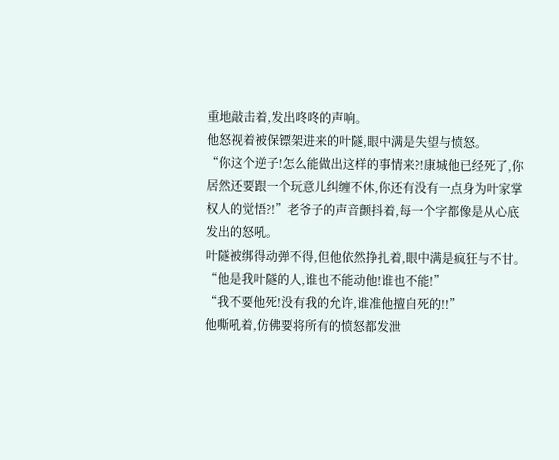重地敲击着,发出咚咚的声响。
他怒视着被保镖架进来的叶隧,眼中满是失望与愤怒。
“你这个逆子!怎么能做出这样的事情来?!康城他已经死了,你居然还要跟一个玩意儿纠缠不休,你还有没有一点身为叶家掌权人的觉悟?!”老爷子的声音颤抖着,每一个字都像是从心底发出的怒吼。
叶隧被绑得动弹不得,但他依然挣扎着,眼中满是疯狂与不甘。
“他是我叶隧的人,谁也不能动他!谁也不能!”
“我不要他死!没有我的允许,谁准他擅自死的!!”
他嘶吼着,仿佛要将所有的愤怒都发泄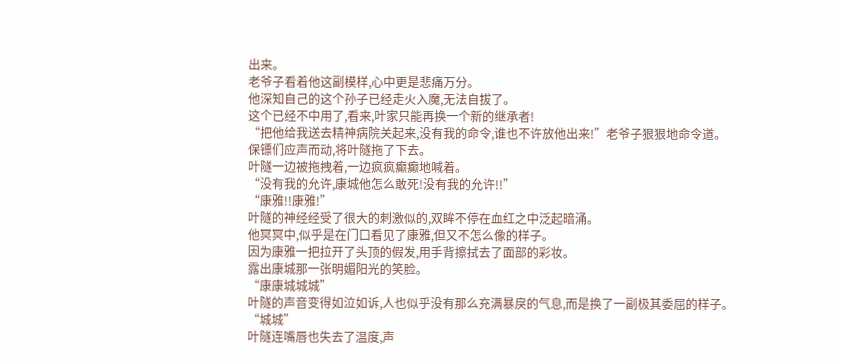出来。
老爷子看着他这副模样,心中更是悲痛万分。
他深知自己的这个孙子已经走火入魔,无法自拔了。
这个已经不中用了,看来,叶家只能再换一个新的继承者!
“把他给我送去精神病院关起来,没有我的命令,谁也不许放他出来!”老爷子狠狠地命令道。
保镖们应声而动,将叶隧拖了下去。
叶隧一边被拖拽着,一边疯疯癫癫地喊着。
“没有我的允许,康城他怎么敢死!没有我的允许!!”
“康雅!!康雅!”
叶隧的神经经受了很大的刺激似的,双眸不停在血红之中泛起暗涌。
他冥冥中,似乎是在门口看见了康雅,但又不怎么像的样子。
因为康雅一把拉开了头顶的假发,用手背擦拭去了面部的彩妆。
露出康城那一张明媚阳光的笑脸。
“康康城城城”
叶隧的声音变得如泣如诉,人也似乎没有那么充满暴戾的气息,而是换了一副极其委屈的样子。
“城城”
叶隧连嘴唇也失去了温度,声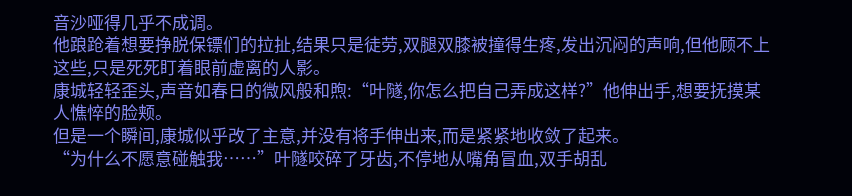音沙哑得几乎不成调。
他踉跄着想要挣脱保镖们的拉扯,结果只是徒劳,双腿双膝被撞得生疼,发出沉闷的声响,但他顾不上这些,只是死死盯着眼前虚离的人影。
康城轻轻歪头,声音如春日的微风般和煦:“叶隧,你怎么把自己弄成这样?”他伸出手,想要抚摸某人憔悴的脸颊。
但是一个瞬间,康城似乎改了主意,并没有将手伸出来,而是紧紧地收敛了起来。
“为什么不愿意碰触我……”叶隧咬碎了牙齿,不停地从嘴角冒血,双手胡乱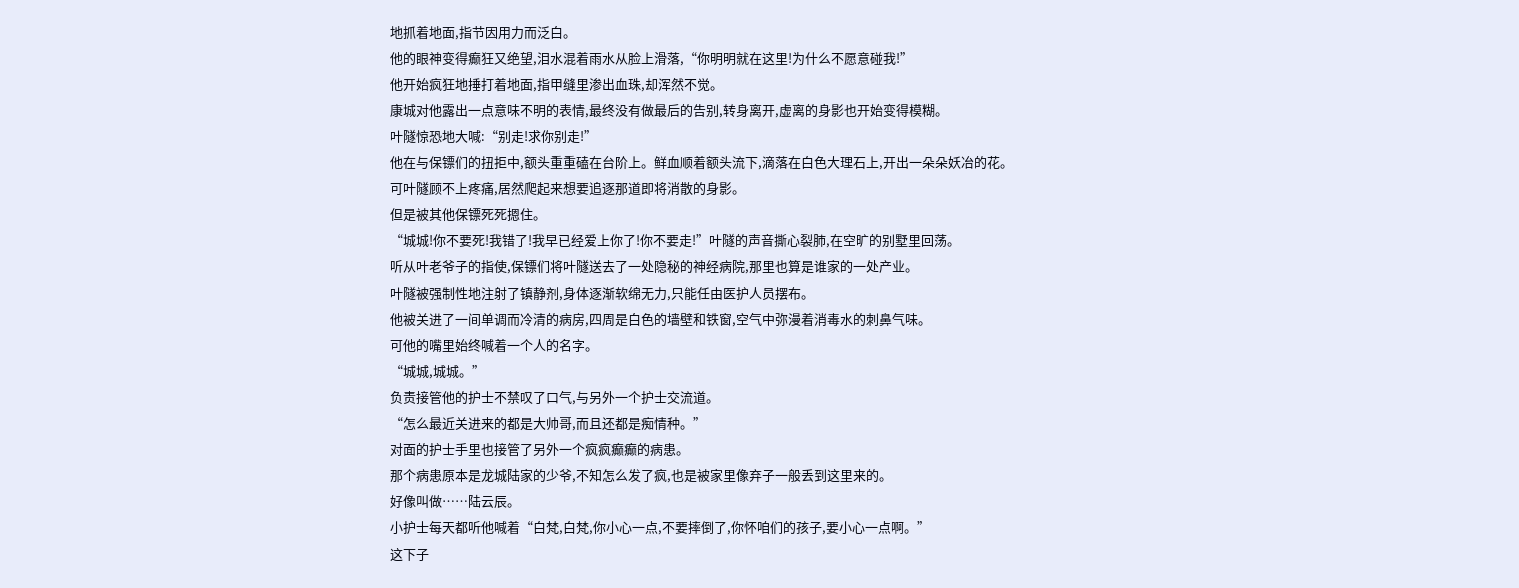地抓着地面,指节因用力而泛白。
他的眼神变得癫狂又绝望,泪水混着雨水从脸上滑落,“你明明就在这里!为什么不愿意碰我!”
他开始疯狂地捶打着地面,指甲缝里渗出血珠,却浑然不觉。
康城对他露出一点意味不明的表情,最终没有做最后的告别,转身离开,虚离的身影也开始变得模糊。
叶隧惊恐地大喊:“别走!求你别走!”
他在与保镖们的扭拒中,额头重重磕在台阶上。鲜血顺着额头流下,滴落在白色大理石上,开出一朵朵妖冶的花。
可叶隧顾不上疼痛,居然爬起来想要追逐那道即将消散的身影。
但是被其他保镖死死摁住。
“城城!你不要死!我错了!我早已经爱上你了!你不要走!”叶隧的声音撕心裂肺,在空旷的别墅里回荡。
听从叶老爷子的指使,保镖们将叶隧送去了一处隐秘的神经病院,那里也算是谁家的一处产业。
叶隧被强制性地注射了镇静剂,身体逐渐软绵无力,只能任由医护人员摆布。
他被关进了一间单调而冷清的病房,四周是白色的墙壁和铁窗,空气中弥漫着消毒水的刺鼻气味。
可他的嘴里始终喊着一个人的名字。
“城城,城城。”
负责接管他的护士不禁叹了口气,与另外一个护士交流道。
“怎么最近关进来的都是大帅哥,而且还都是痴情种。”
对面的护士手里也接管了另外一个疯疯癫癫的病患。
那个病患原本是龙城陆家的少爷,不知怎么发了疯,也是被家里像弃子一般丢到这里来的。
好像叫做……陆云辰。
小护士每天都听他喊着“白梵,白梵,你小心一点,不要摔倒了,你怀咱们的孩子,要小心一点啊。”
这下子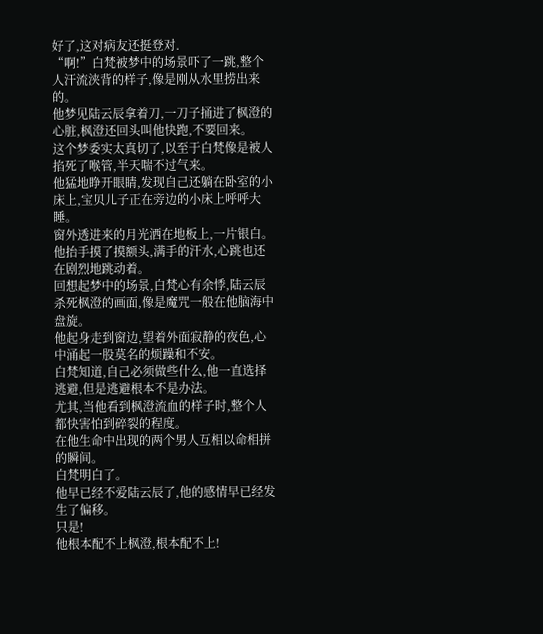好了,这对病友还挺登对.
“啊!”白梵被梦中的场景吓了一跳,整个人汗流浃背的样子,像是刚从水里捞出来的。
他梦见陆云辰拿着刀,一刀子捅进了枫澄的心脏,枫澄还回头叫他快跑,不要回来。
这个梦委实太真切了,以至于白梵像是被人掐死了喉管,半天喘不过气来。
他猛地睁开眼睛,发现自己还躺在卧室的小床上,宝贝儿子正在旁边的小床上呼呼大睡。
窗外透进来的月光洒在地板上,一片银白。
他抬手摸了摸额头,满手的汗水,心跳也还在剧烈地跳动着。
回想起梦中的场景,白梵心有余悸,陆云辰杀死枫澄的画面,像是魔咒一般在他脑海中盘旋。
他起身走到窗边,望着外面寂静的夜色,心中涌起一股莫名的烦躁和不安。
白梵知道,自己必须做些什么,他一直选择逃避,但是逃避根本不是办法。
尤其,当他看到枫澄流血的样子时,整个人都快害怕到碎裂的程度。
在他生命中出现的两个男人互相以命相拼的瞬间。
白梵明白了。
他早已经不爱陆云辰了,他的感情早已经发生了偏移。
只是!
他根本配不上枫澄,根本配不上!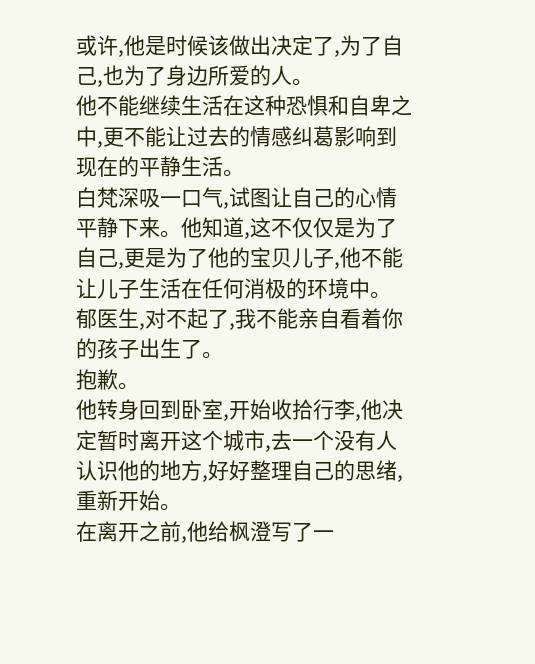或许,他是时候该做出决定了,为了自己,也为了身边所爱的人。
他不能继续生活在这种恐惧和自卑之中,更不能让过去的情感纠葛影响到现在的平静生活。
白梵深吸一口气,试图让自己的心情平静下来。他知道,这不仅仅是为了自己,更是为了他的宝贝儿子,他不能让儿子生活在任何消极的环境中。
郁医生,对不起了,我不能亲自看着你的孩子出生了。
抱歉。
他转身回到卧室,开始收拾行李,他决定暂时离开这个城市,去一个没有人认识他的地方,好好整理自己的思绪,重新开始。
在离开之前,他给枫澄写了一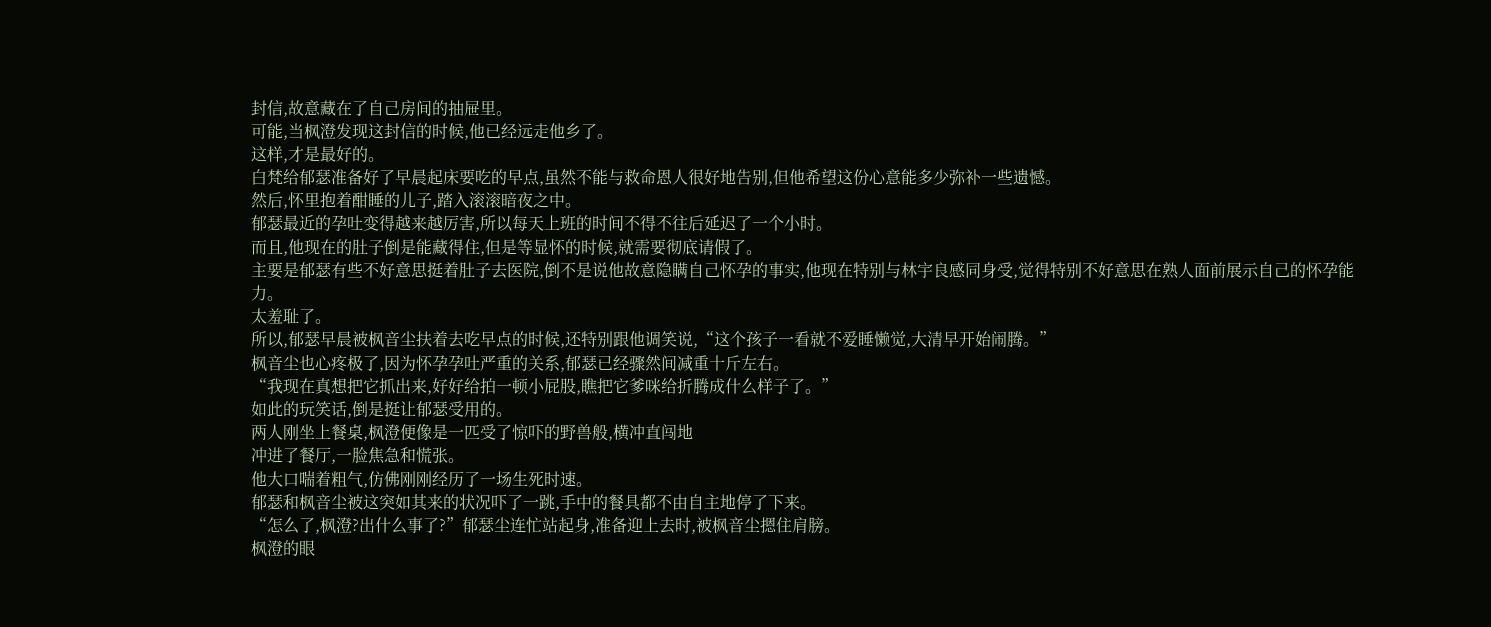封信,故意藏在了自己房间的抽屉里。
可能,当枫澄发现这封信的时候,他已经远走他乡了。
这样,才是最好的。
白梵给郁瑟准备好了早晨起床要吃的早点,虽然不能与救命恩人很好地告别,但他希望这份心意能多少弥补一些遗憾。
然后,怀里抱着酣睡的儿子,踏入滚滚暗夜之中。
郁瑟最近的孕吐变得越来越厉害,所以每天上班的时间不得不往后延迟了一个小时。
而且,他现在的肚子倒是能藏得住,但是等显怀的时候,就需要彻底请假了。
主要是郁瑟有些不好意思挺着肚子去医院,倒不是说他故意隐瞒自己怀孕的事实,他现在特别与林宇良感同身受,觉得特别不好意思在熟人面前展示自己的怀孕能力。
太羞耻了。
所以,郁瑟早晨被枫音尘扶着去吃早点的时候,还特别跟他调笑说,“这个孩子一看就不爱睡懒觉,大清早开始闹腾。”
枫音尘也心疼极了,因为怀孕孕吐严重的关系,郁瑟已经骤然间减重十斤左右。
“我现在真想把它抓出来,好好给拍一顿小屁股,瞧把它爹咪给折腾成什么样子了。”
如此的玩笑话,倒是挺让郁瑟受用的。
两人刚坐上餐桌,枫澄便像是一匹受了惊吓的野兽般,横冲直闯地
冲进了餐厅,一脸焦急和慌张。
他大口喘着粗气,仿佛刚刚经历了一场生死时速。
郁瑟和枫音尘被这突如其来的状况吓了一跳,手中的餐具都不由自主地停了下来。
“怎么了,枫澄?出什么事了?”郁瑟尘连忙站起身,准备迎上去时,被枫音尘摁住肩膀。
枫澄的眼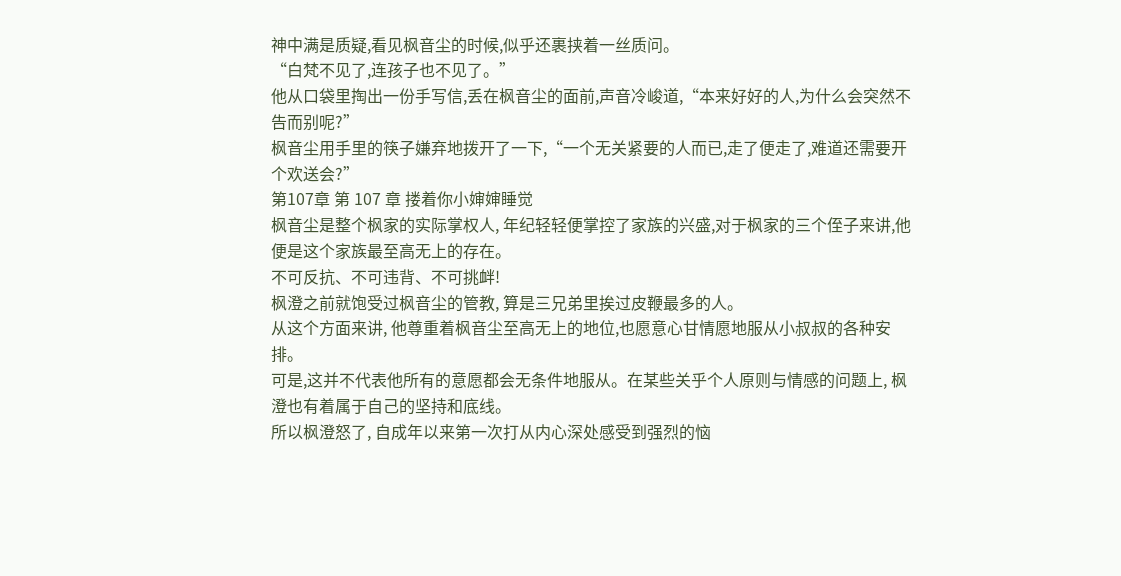神中满是质疑,看见枫音尘的时候,似乎还裹挟着一丝质问。
“白梵不见了,连孩子也不见了。”
他从口袋里掏出一份手写信,丢在枫音尘的面前,声音冷峻道,“本来好好的人,为什么会突然不告而别呢?”
枫音尘用手里的筷子嫌弃地拨开了一下,“一个无关紧要的人而已,走了便走了,难道还需要开个欢送会?”
第107章 第 107 章 搂着你小婶婶睡觉
枫音尘是整个枫家的实际掌权人, 年纪轻轻便掌控了家族的兴盛,对于枫家的三个侄子来讲,他便是这个家族最至高无上的存在。
不可反抗、不可违背、不可挑衅!
枫澄之前就饱受过枫音尘的管教, 算是三兄弟里挨过皮鞭最多的人。
从这个方面来讲, 他尊重着枫音尘至高无上的地位,也愿意心甘情愿地服从小叔叔的各种安排。
可是,这并不代表他所有的意愿都会无条件地服从。在某些关乎个人原则与情感的问题上, 枫澄也有着属于自己的坚持和底线。
所以枫澄怒了, 自成年以来第一次打从内心深处感受到强烈的恼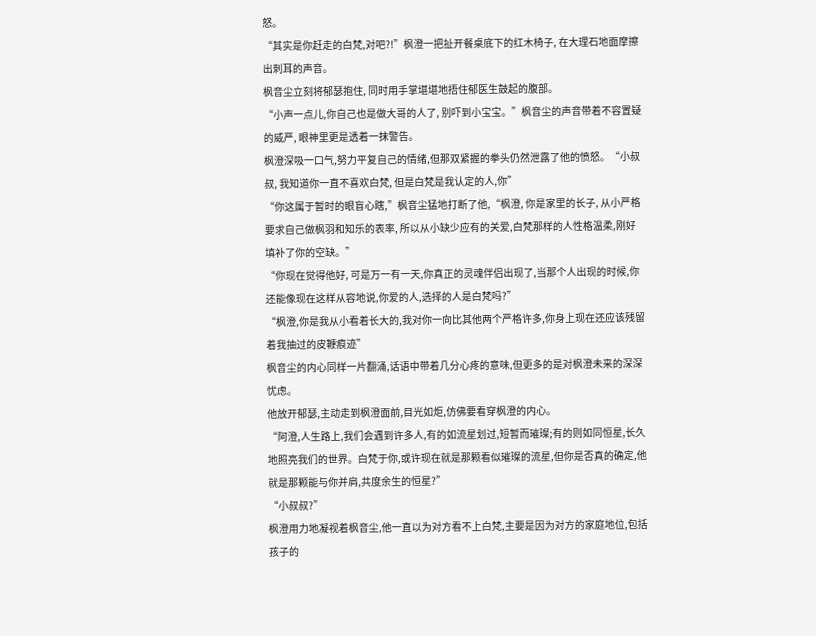怒。
“其实是你赶走的白梵,对吧?!”枫澄一把扯开餐桌底下的红木椅子, 在大理石地面摩擦出刺耳的声音。
枫音尘立刻将郁瑟抱住, 同时用手掌堪堪地捂住郁医生鼓起的腹部。
“小声一点儿,你自己也是做大哥的人了, 别吓到小宝宝。”枫音尘的声音带着不容置疑的威严, 眼神里更是透着一抹警告。
枫澄深吸一口气,努力平复自己的情绪,但那双紧握的拳头仍然泄露了他的愤怒。“小叔叔, 我知道你一直不喜欢白梵, 但是白梵是我认定的人,你”
“你这属于暂时的眼盲心瞎,”枫音尘猛地打断了他,“枫澄, 你是家里的长子, 从小严格要求自己做枫羽和知乐的表率, 所以从小缺少应有的关爱,白梵那样的人性格温柔,刚好填补了你的空缺。”
“你现在觉得他好, 可是万一有一天,你真正的灵魂伴侣出现了,当那个人出现的时候,你还能像现在这样从容地说,你爱的人,选择的人是白梵吗?”
“枫澄,你是我从小看着长大的,我对你一向比其他两个严格许多,你身上现在还应该残留着我抽过的皮鞭痕迹”
枫音尘的内心同样一片翻涌,话语中带着几分心疼的意味,但更多的是对枫澄未来的深深忧虑。
他放开郁瑟,主动走到枫澄面前,目光如炬,仿佛要看穿枫澄的内心。
“阿澄,人生路上,我们会遇到许多人,有的如流星划过,短暂而璀璨;有的则如同恒星,长久地照亮我们的世界。白梵于你,或许现在就是那颗看似璀璨的流星,但你是否真的确定,他就是那颗能与你并肩,共度余生的恒星?”
“小叔叔?”
枫澄用力地凝视着枫音尘,他一直以为对方看不上白梵,主要是因为对方的家庭地位,包括孩子的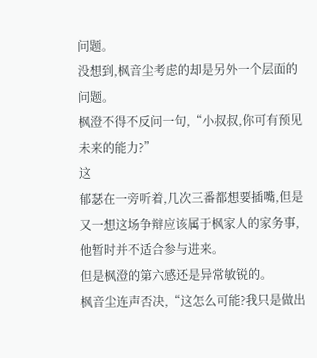问题。
没想到,枫音尘考虑的却是另外一个层面的问题。
枫澄不得不反问一句,“小叔叔,你可有预见未来的能力?”
这
郁瑟在一旁听着,几次三番都想要插嘴,但是又一想这场争辩应该属于枫家人的家务事,他暂时并不适合参与进来。
但是枫澄的第六感还是异常敏锐的。
枫音尘连声否决,“这怎么可能?我只是做出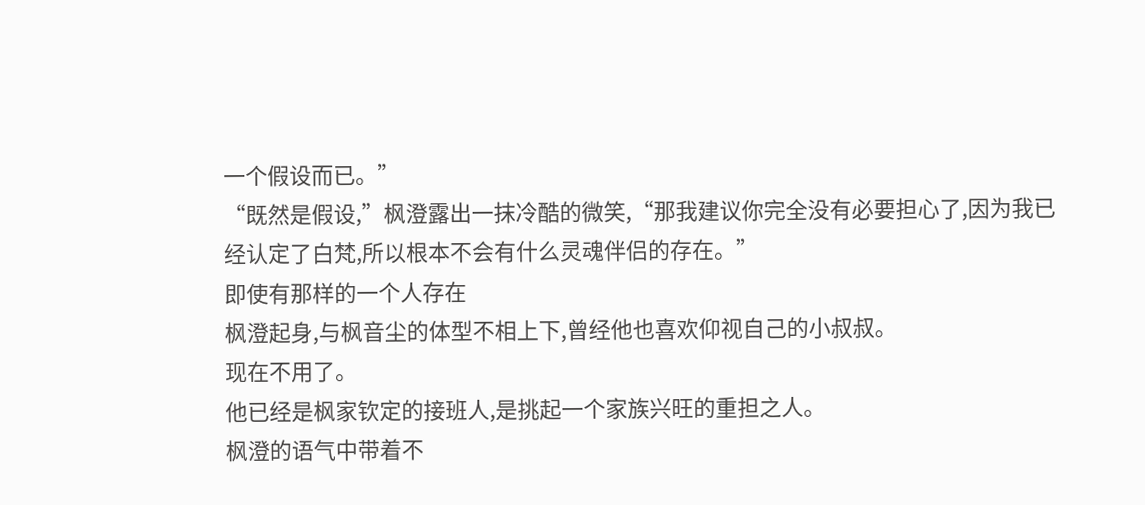一个假设而已。”
“既然是假设,”枫澄露出一抹冷酷的微笑,“那我建议你完全没有必要担心了,因为我已经认定了白梵,所以根本不会有什么灵魂伴侣的存在。”
即使有那样的一个人存在
枫澄起身,与枫音尘的体型不相上下,曾经他也喜欢仰视自己的小叔叔。
现在不用了。
他已经是枫家钦定的接班人,是挑起一个家族兴旺的重担之人。
枫澄的语气中带着不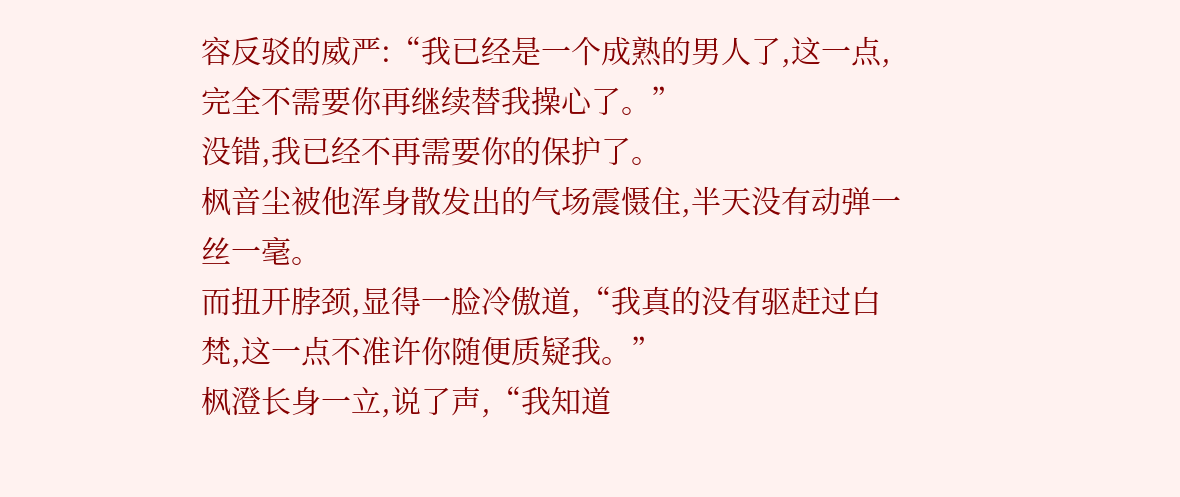容反驳的威严:“我已经是一个成熟的男人了,这一点,完全不需要你再继续替我操心了。”
没错,我已经不再需要你的保护了。
枫音尘被他浑身散发出的气场震慑住,半天没有动弹一丝一毫。
而扭开脖颈,显得一脸冷傲道,“我真的没有驱赶过白梵,这一点不准许你随便质疑我。”
枫澄长身一立,说了声,“我知道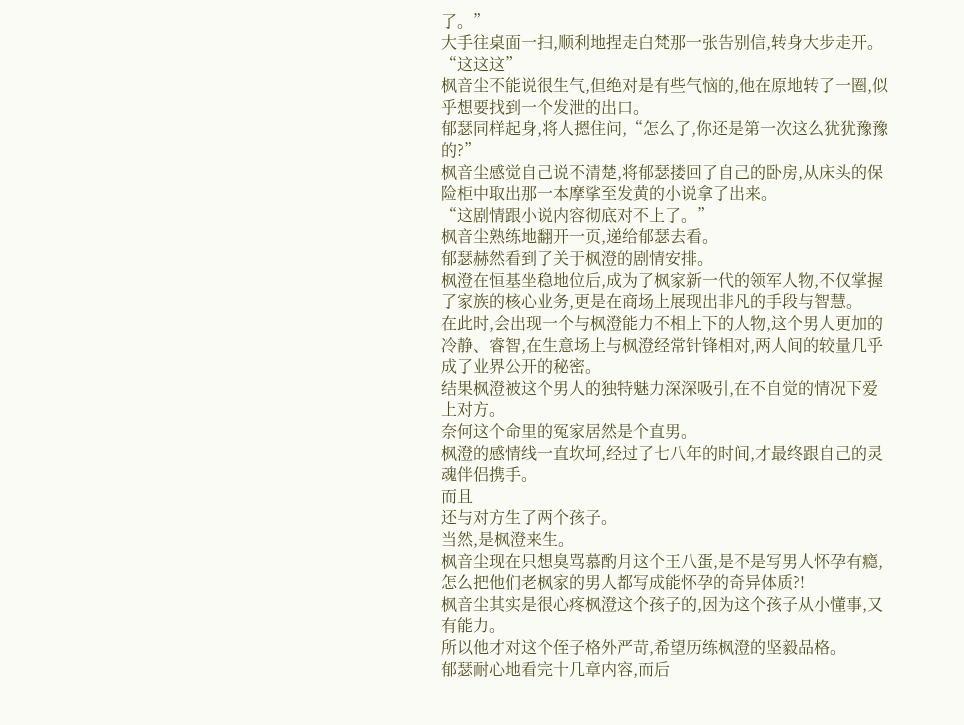了。”
大手往桌面一扫,顺利地捏走白梵那一张告别信,转身大步走开。
“这这这”
枫音尘不能说很生气,但绝对是有些气恼的,他在原地转了一圈,似乎想要找到一个发泄的出口。
郁瑟同样起身,将人摁住问,“怎么了,你还是第一次这么犹犹豫豫的?”
枫音尘感觉自己说不清楚,将郁瑟搂回了自己的卧房,从床头的保险柜中取出那一本摩挲至发黄的小说拿了出来。
“这剧情跟小说内容彻底对不上了。”
枫音尘熟练地翻开一页,递给郁瑟去看。
郁瑟赫然看到了关于枫澄的剧情安排。
枫澄在恒基坐稳地位后,成为了枫家新一代的领军人物,不仅掌握了家族的核心业务,更是在商场上展现出非凡的手段与智慧。
在此时,会出现一个与枫澄能力不相上下的人物,这个男人更加的冷静、睿智,在生意场上与枫澄经常针锋相对,两人间的较量几乎成了业界公开的秘密。
结果枫澄被这个男人的独特魅力深深吸引,在不自觉的情况下爱上对方。
奈何这个命里的冤家居然是个直男。
枫澄的感情线一直坎坷,经过了七八年的时间,才最终跟自己的灵魂伴侣携手。
而且
还与对方生了两个孩子。
当然,是枫澄来生。
枫音尘现在只想臭骂慕酌月这个王八蛋,是不是写男人怀孕有瘾,怎么把他们老枫家的男人都写成能怀孕的奇异体质?!
枫音尘其实是很心疼枫澄这个孩子的,因为这个孩子从小懂事,又有能力。
所以他才对这个侄子格外严苛,希望历练枫澄的坚毅品格。
郁瑟耐心地看完十几章内容,而后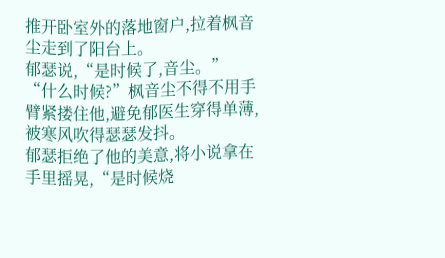推开卧室外的落地窗户,拉着枫音尘走到了阳台上。
郁瑟说,“是时候了,音尘。”
“什么时候?”枫音尘不得不用手臂紧搂住他,避免郁医生穿得单薄,被寒风吹得瑟瑟发抖。
郁瑟拒绝了他的美意,将小说拿在手里摇晃,“是时候烧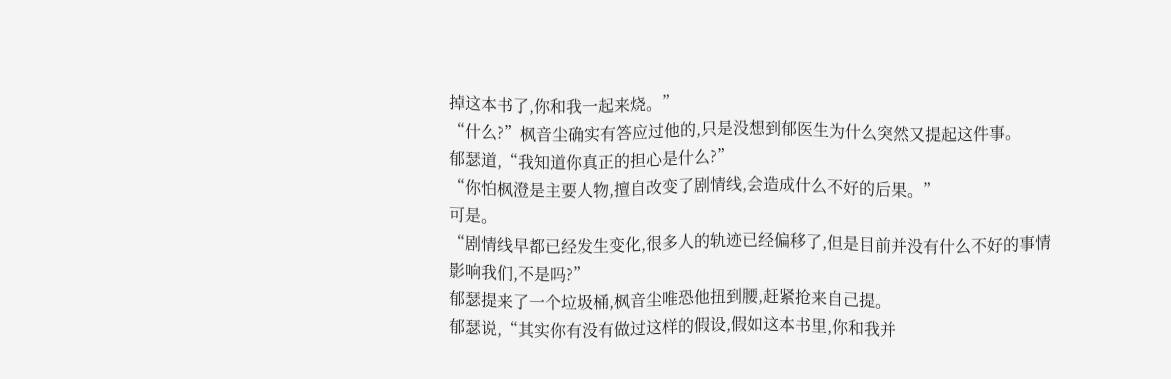掉这本书了,你和我一起来烧。”
“什么?”枫音尘确实有答应过他的,只是没想到郁医生为什么突然又提起这件事。
郁瑟道,“我知道你真正的担心是什么?”
“你怕枫澄是主要人物,擅自改变了剧情线,会造成什么不好的后果。”
可是。
“剧情线早都已经发生变化,很多人的轨迹已经偏移了,但是目前并没有什么不好的事情影响我们,不是吗?”
郁瑟提来了一个垃圾桶,枫音尘唯恐他扭到腰,赶紧抢来自己提。
郁瑟说,“其实你有没有做过这样的假设,假如这本书里,你和我并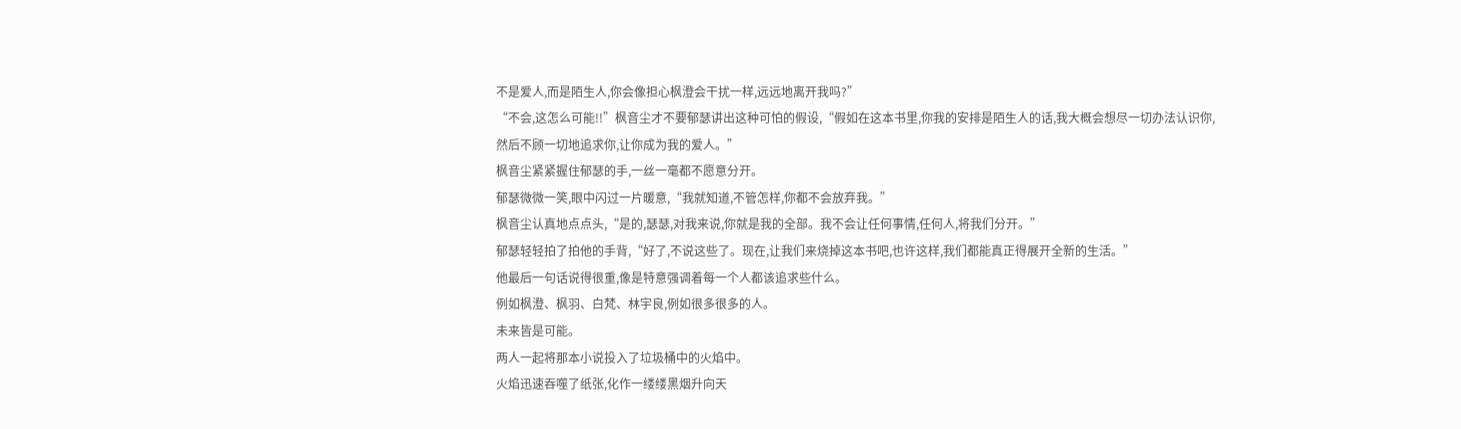不是爱人,而是陌生人,你会像担心枫澄会干扰一样,远远地离开我吗?”
“不会,这怎么可能!!”枫音尘才不要郁瑟讲出这种可怕的假设,“假如在这本书里,你我的安排是陌生人的话,我大概会想尽一切办法认识你,然后不顾一切地追求你,让你成为我的爱人。”
枫音尘紧紧握住郁瑟的手,一丝一毫都不愿意分开。
郁瑟微微一笑,眼中闪过一片暖意,“我就知道,不管怎样,你都不会放弃我。”
枫音尘认真地点点头,“是的,瑟瑟,对我来说,你就是我的全部。我不会让任何事情,任何人,将我们分开。”
郁瑟轻轻拍了拍他的手背,“好了,不说这些了。现在,让我们来烧掉这本书吧,也许这样,我们都能真正得展开全新的生活。”
他最后一句话说得很重,像是特意强调着每一个人都该追求些什么。
例如枫澄、枫羽、白梵、林宇良,例如很多很多的人。
未来皆是可能。
两人一起将那本小说投入了垃圾桶中的火焰中。
火焰迅速吞噬了纸张,化作一缕缕黑烟升向天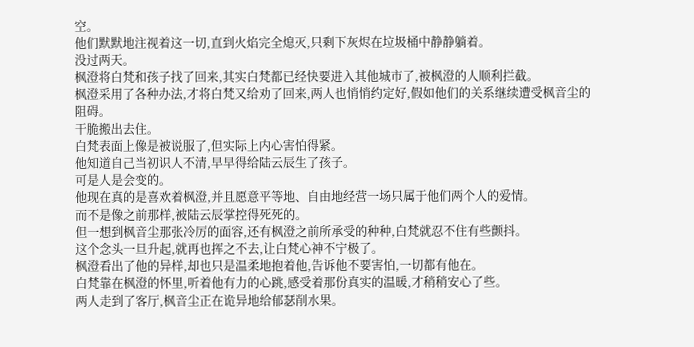空。
他们默默地注视着这一切,直到火焰完全熄灭,只剩下灰烬在垃圾桶中静静躺着。
没过两天。
枫澄将白梵和孩子找了回来,其实白梵都已经快要进入其他城市了,被枫澄的人顺利拦截。
枫澄采用了各种办法,才将白梵又给劝了回来,两人也悄悄约定好,假如他们的关系继续遭受枫音尘的阻碍。
干脆搬出去住。
白梵表面上像是被说服了,但实际上内心害怕得紧。
他知道自己当初识人不清,早早得给陆云辰生了孩子。
可是人是会变的。
他现在真的是喜欢着枫澄,并且愿意平等地、自由地经营一场只属于他们两个人的爱情。
而不是像之前那样,被陆云辰掌控得死死的。
但一想到枫音尘那张冷厉的面容,还有枫澄之前所承受的种种,白梵就忍不住有些颤抖。
这个念头一旦升起,就再也挥之不去,让白梵心神不宁极了。
枫澄看出了他的异样,却也只是温柔地抱着他,告诉他不要害怕,一切都有他在。
白梵靠在枫澄的怀里,听着他有力的心跳,感受着那份真实的温暖,才稍稍安心了些。
两人走到了客厅,枫音尘正在诡异地给郁瑟削水果。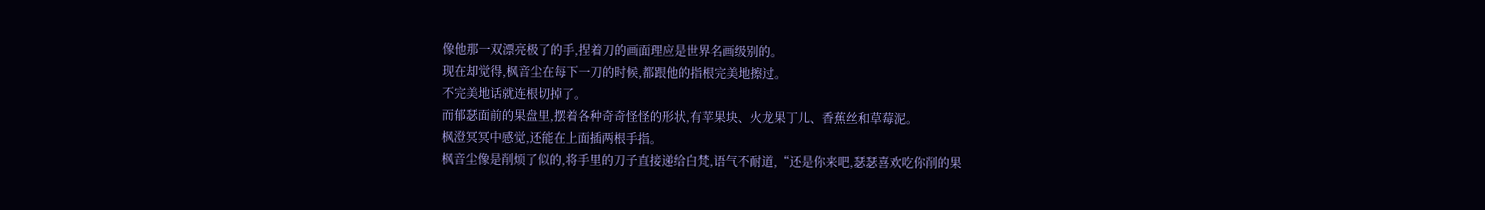像他那一双漂亮极了的手,捏着刀的画面理应是世界名画级别的。
现在却觉得,枫音尘在每下一刀的时候,都跟他的指根完美地擦过。
不完美地话就连根切掉了。
而郁瑟面前的果盘里,摆着各种奇奇怪怪的形状,有苹果块、火龙果丁儿、香蕉丝和草莓泥。
枫澄冥冥中感觉,还能在上面插两根手指。
枫音尘像是削烦了似的,将手里的刀子直接递给白梵,语气不耐道,“还是你来吧,瑟瑟喜欢吃你削的果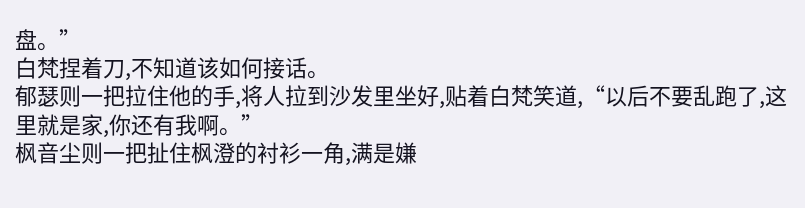盘。”
白梵捏着刀,不知道该如何接话。
郁瑟则一把拉住他的手,将人拉到沙发里坐好,贴着白梵笑道,“以后不要乱跑了,这里就是家,你还有我啊。”
枫音尘则一把扯住枫澄的衬衫一角,满是嫌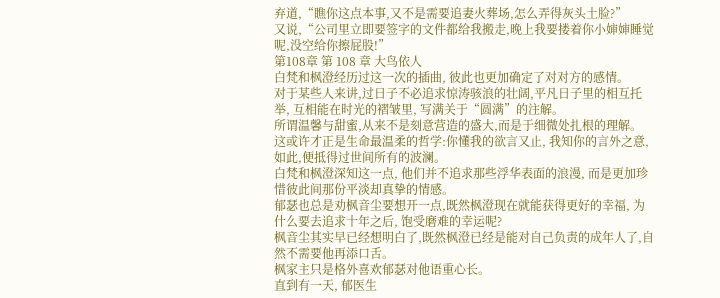弃道,“瞧你这点本事,又不是需要追妻火葬场,怎么弄得灰头土脸?”
又说,“公司里立即要签字的文件都给我搬走,晚上我要搂着你小婶婶睡觉呢,没空给你擦屁股!”
第108章 第 108 章 大鸟依人
白梵和枫澄经历过这一次的插曲, 彼此也更加确定了对对方的感情。
对于某些人来讲,过日子不必追求惊涛骇浪的壮阔,平凡日子里的相互托举, 互相能在时光的褶皱里, 写满关于“圆满”的注解。
所谓温馨与甜蜜,从来不是刻意营造的盛大,而是于细微处扎根的理解。
这或许才正是生命最温柔的哲学:你懂我的欲言又止, 我知你的言外之意, 如此,便抵得过世间所有的波澜。
白梵和枫澄深知这一点, 他们并不追求那些浮华表面的浪漫, 而是更加珍惜彼此间那份平淡却真挚的情感。
郁瑟也总是劝枫音尘要想开一点,既然枫澄现在就能获得更好的幸福, 为什么要去追求十年之后, 饱受磨难的幸运呢?
枫音尘其实早已经想明白了,既然枫澄已经是能对自己负责的成年人了,自然不需要他再添口舌。
枫家主只是格外喜欢郁瑟对他语重心长。
直到有一天, 郁医生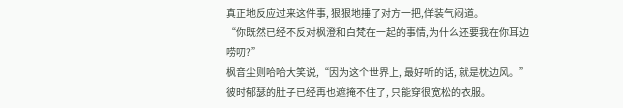真正地反应过来这件事, 狠狠地捶了对方一把,佯装气闷道。
“你既然已经不反对枫澄和白梵在一起的事情,为什么还要我在你耳边唠叨?”
枫音尘则哈哈大笑说,“因为这个世界上, 最好听的话, 就是枕边风。”
彼时郁瑟的肚子已经再也遮掩不住了, 只能穿很宽松的衣服。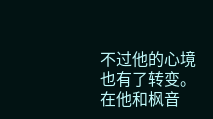不过他的心境也有了转变。
在他和枫音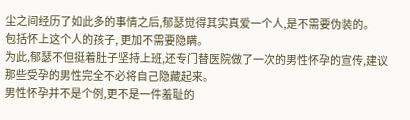尘之间经历了如此多的事情之后,郁瑟觉得其实真爱一个人,是不需要伪装的。
包括怀上这个人的孩子, 更加不需要隐瞒。
为此,郁瑟不但挺着肚子坚持上班,还专门替医院做了一次的男性怀孕的宣传,建议那些受孕的男性完全不必将自己隐藏起来。
男性怀孕并不是个例,更不是一件羞耻的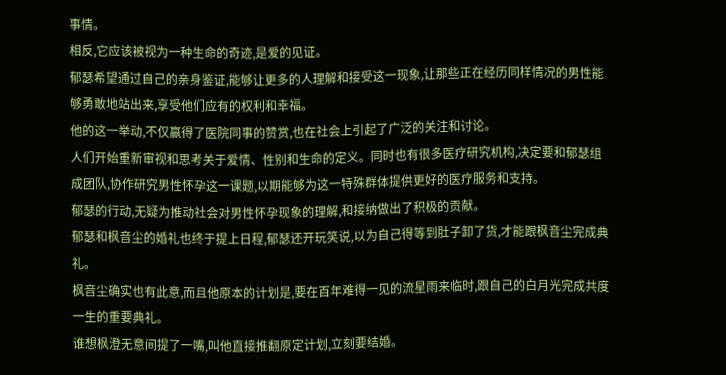事情。
相反,它应该被视为一种生命的奇迹,是爱的见证。
郁瑟希望通过自己的亲身鉴证,能够让更多的人理解和接受这一现象,让那些正在经历同样情况的男性能够勇敢地站出来,享受他们应有的权利和幸福。
他的这一举动,不仅赢得了医院同事的赞赏,也在社会上引起了广泛的关注和讨论。
人们开始重新审视和思考关于爱情、性别和生命的定义。同时也有很多医疗研究机构,决定要和郁瑟组成团队,协作研究男性怀孕这一课题,以期能够为这一特殊群体提供更好的医疗服务和支持。
郁瑟的行动,无疑为推动社会对男性怀孕现象的理解,和接纳做出了积极的贡献。
郁瑟和枫音尘的婚礼也终于提上日程,郁瑟还开玩笑说,以为自己得等到肚子卸了货,才能跟枫音尘完成典礼。
枫音尘确实也有此意,而且他原本的计划是,要在百年难得一见的流星雨来临时,跟自己的白月光完成共度一生的重要典礼。
谁想枫澄无意间提了一嘴,叫他直接推翻原定计划,立刻要结婚。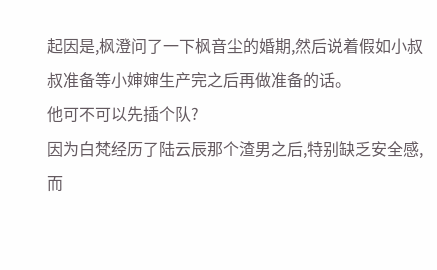起因是,枫澄问了一下枫音尘的婚期,然后说着假如小叔叔准备等小婶婶生产完之后再做准备的话。
他可不可以先插个队?
因为白梵经历了陆云辰那个渣男之后,特别缺乏安全感,而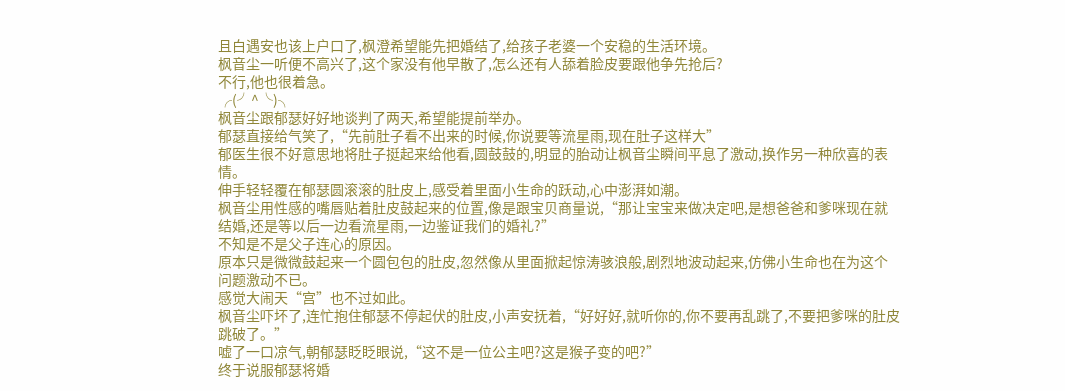且白遇安也该上户口了,枫澄希望能先把婚结了,给孩子老婆一个安稳的生活环境。
枫音尘一听便不高兴了,这个家没有他早散了,怎么还有人舔着脸皮要跟他争先抢后?
不行,他也很着急。
╭(╯^╰)╮
枫音尘跟郁瑟好好地谈判了两天,希望能提前举办。
郁瑟直接给气笑了,“先前肚子看不出来的时候,你说要等流星雨,现在肚子这样大”
郁医生很不好意思地将肚子挺起来给他看,圆鼓鼓的,明显的胎动让枫音尘瞬间平息了激动,换作另一种欣喜的表情。
伸手轻轻覆在郁瑟圆滚滚的肚皮上,感受着里面小生命的跃动,心中澎湃如潮。
枫音尘用性感的嘴唇贴着肚皮鼓起来的位置,像是跟宝贝商量说,“那让宝宝来做决定吧,是想爸爸和爹咪现在就结婚,还是等以后一边看流星雨,一边鉴证我们的婚礼?”
不知是不是父子连心的原因。
原本只是微微鼓起来一个圆包包的肚皮,忽然像从里面掀起惊涛骇浪般,剧烈地波动起来,仿佛小生命也在为这个问题激动不已。
感觉大闹天“宫”也不过如此。
枫音尘吓坏了,连忙抱住郁瑟不停起伏的肚皮,小声安抚着,“好好好,就听你的,你不要再乱跳了,不要把爹咪的肚皮跳破了。”
嘘了一口凉气,朝郁瑟眨眨眼说,“这不是一位公主吧?这是猴子变的吧?”
终于说服郁瑟将婚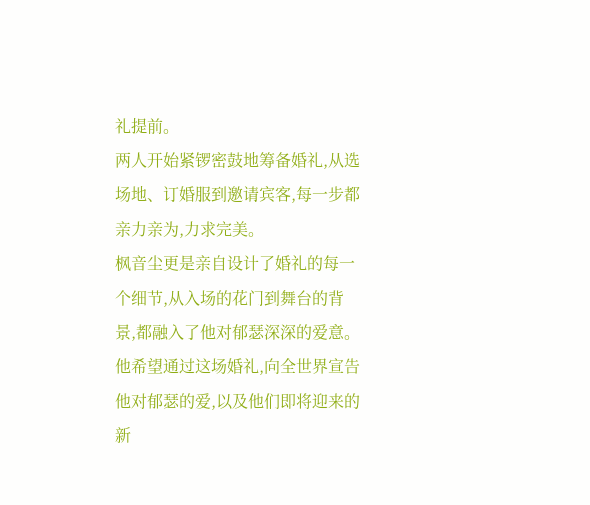礼提前。
两人开始紧锣密鼓地筹备婚礼,从选场地、订婚服到邀请宾客,每一步都亲力亲为,力求完美。
枫音尘更是亲自设计了婚礼的每一个细节,从入场的花门到舞台的背景,都融入了他对郁瑟深深的爱意。
他希望通过这场婚礼,向全世界宣告他对郁瑟的爱,以及他们即将迎来的新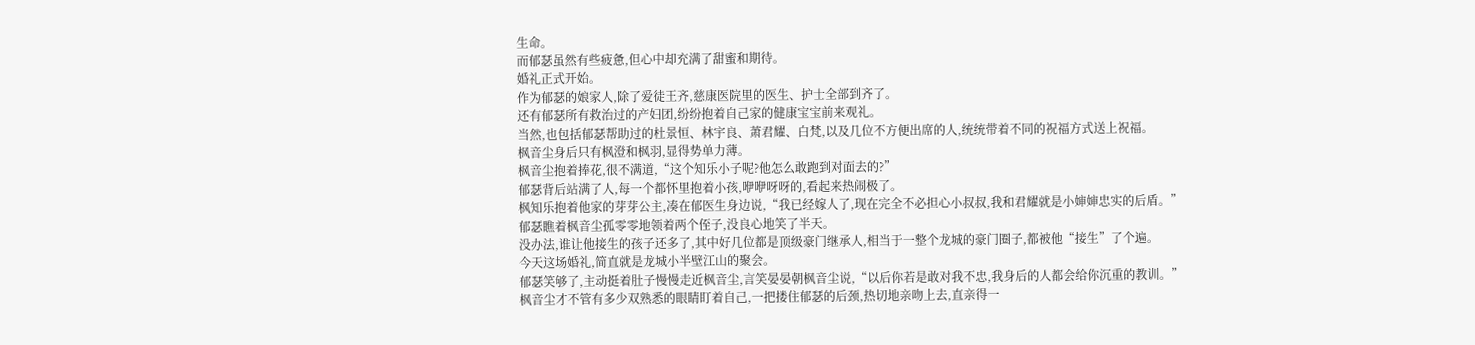生命。
而郁瑟虽然有些疲惫,但心中却充满了甜蜜和期待。
婚礼正式开始。
作为郁瑟的娘家人,除了爱徒王齐,慈康医院里的医生、护士全部到齐了。
还有郁瑟所有救治过的产妇团,纷纷抱着自己家的健康宝宝前来观礼。
当然,也包括郁瑟帮助过的杜景恒、林宇良、萧君耀、白梵,以及几位不方便出席的人,统统带着不同的祝福方式送上祝福。
枫音尘身后只有枫澄和枫羽,显得势单力薄。
枫音尘抱着捧花,很不满道,“这个知乐小子呢?他怎么敢跑到对面去的?”
郁瑟背后站满了人,每一个都怀里抱着小孩,咿咿呀呀的,看起来热闹极了。
枫知乐抱着他家的芽芽公主,凑在郁医生身边说,“我已经嫁人了,现在完全不必担心小叔叔,我和君耀就是小婶婶忠实的后盾。”
郁瑟瞧着枫音尘孤零零地领着两个侄子,没良心地笑了半天。
没办法,谁让他接生的孩子还多了,其中好几位都是顶级豪门继承人,相当于一整个龙城的豪门圈子,都被他“接生”了个遍。
今天这场婚礼,简直就是龙城小半壁江山的聚会。
郁瑟笑够了,主动挺着肚子慢慢走近枫音尘,言笑晏晏朝枫音尘说,“以后你若是敢对我不忠,我身后的人都会给你沉重的教训。”
枫音尘才不管有多少双熟悉的眼睛盯着自己,一把搂住郁瑟的后颈,热切地亲吻上去,直亲得一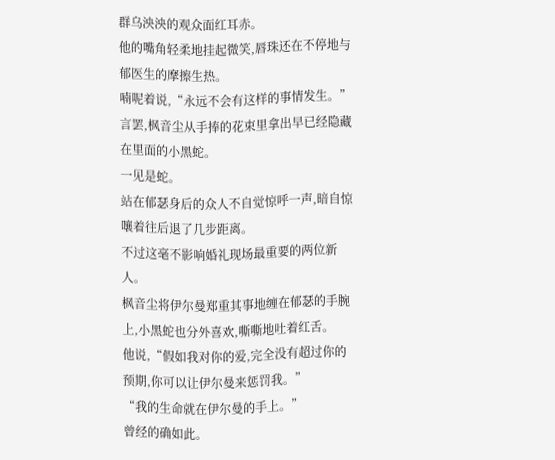群乌泱泱的观众面红耳赤。
他的嘴角轻柔地挂起微笑,唇珠还在不停地与郁医生的摩擦生热。
喃呢着说,“永远不会有这样的事情发生。”
言罢,枫音尘从手捧的花束里拿出早已经隐藏在里面的小黑蛇。
一见是蛇。
站在郁瑟身后的众人不自觉惊呼一声,暗自惊嚷着往后退了几步距离。
不过这毫不影响婚礼现场最重要的两位新人。
枫音尘将伊尔曼郑重其事地缠在郁瑟的手腕上,小黑蛇也分外喜欢,嘶嘶地吐着红舌。
他说,“假如我对你的爱,完全没有超过你的预期,你可以让伊尔曼来惩罚我。”
“我的生命就在伊尔曼的手上。”
曾经的确如此。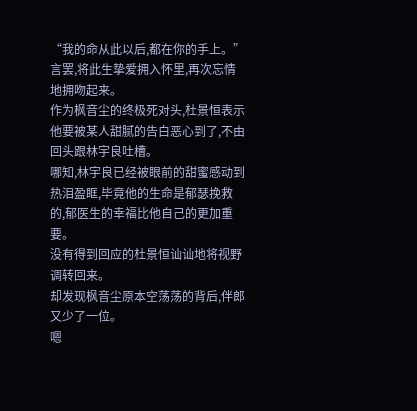“我的命从此以后,都在你的手上。”
言罢,将此生挚爱拥入怀里,再次忘情地拥吻起来。
作为枫音尘的终极死对头,杜景恒表示他要被某人甜腻的告白恶心到了,不由回头跟林宇良吐槽。
哪知,林宇良已经被眼前的甜蜜感动到热泪盈眶,毕竟他的生命是郁瑟挽救的,郁医生的幸福比他自己的更加重要。
没有得到回应的杜景恒讪讪地将视野调转回来。
却发现枫音尘原本空荡荡的背后,伴郎又少了一位。
嗯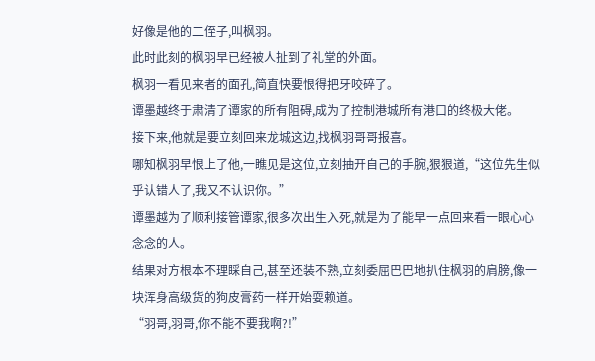好像是他的二侄子,叫枫羽。
此时此刻的枫羽早已经被人扯到了礼堂的外面。
枫羽一看见来者的面孔,简直快要恨得把牙咬碎了。
谭墨越终于肃清了谭家的所有阻碍,成为了控制港城所有港口的终极大佬。
接下来,他就是要立刻回来龙城这边,找枫羽哥哥报喜。
哪知枫羽早恨上了他,一瞧见是这位,立刻抽开自己的手腕,狠狠道,“这位先生似乎认错人了,我又不认识你。”
谭墨越为了顺利接管谭家,很多次出生入死,就是为了能早一点回来看一眼心心念念的人。
结果对方根本不理睬自己,甚至还装不熟,立刻委屈巴巴地扒住枫羽的肩膀,像一块浑身高级货的狗皮膏药一样开始耍赖道。
“羽哥,羽哥,你不能不要我啊?!”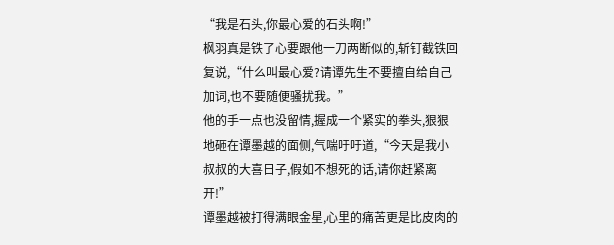“我是石头,你最心爱的石头啊!”
枫羽真是铁了心要跟他一刀两断似的,斩钉截铁回复说,“什么叫最心爱?请谭先生不要擅自给自己加词,也不要随便骚扰我。”
他的手一点也没留情,握成一个紧实的拳头,狠狠地砸在谭墨越的面侧,气喘吁吁道,“今天是我小叔叔的大喜日子,假如不想死的话,请你赶紧离开!”
谭墨越被打得满眼金星,心里的痛苦更是比皮肉的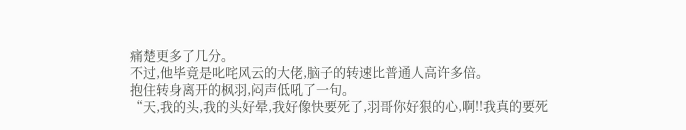痛楚更多了几分。
不过,他毕竟是叱咤风云的大佬,脑子的转速比普通人高许多倍。
抱住转身离开的枫羽,闷声低吼了一句。
“天,我的头,我的头好晕,我好像快要死了,羽哥你好狠的心,啊!!我真的要死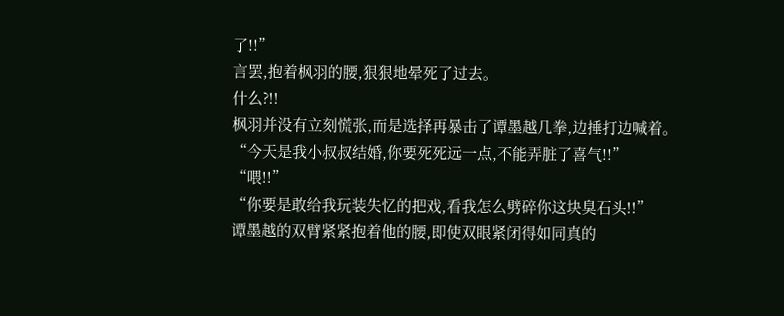了!!”
言罢,抱着枫羽的腰,狠狠地晕死了过去。
什么?!!
枫羽并没有立刻慌张,而是选择再暴击了谭墨越几拳,边捶打边喊着。
“今天是我小叔叔结婚,你要死死远一点,不能弄脏了喜气!!”
“喂!!”
“你要是敢给我玩装失忆的把戏,看我怎么劈碎你这块臭石头!!”
谭墨越的双臂紧紧抱着他的腰,即使双眼紧闭得如同真的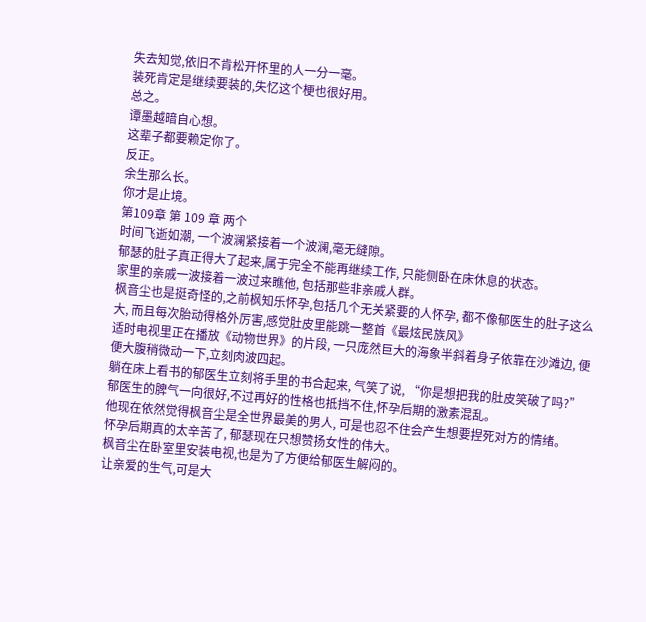失去知觉,依旧不肯松开怀里的人一分一毫。
装死肯定是继续要装的,失忆这个梗也很好用。
总之。
谭墨越暗自心想。
这辈子都要赖定你了。
反正。
余生那么长。
你才是止境。
第109章 第 109 章 两个
时间飞逝如潮, 一个波澜紧接着一个波澜,毫无缝隙。
郁瑟的肚子真正得大了起来,属于完全不能再继续工作, 只能侧卧在床休息的状态。
家里的亲戚一波接着一波过来瞧他, 包括那些非亲戚人群。
枫音尘也是挺奇怪的,之前枫知乐怀孕,包括几个无关紧要的人怀孕, 都不像郁医生的肚子这么大, 而且每次胎动得格外厉害,感觉肚皮里能跳一整首《最炫民族风》
适时电视里正在播放《动物世界》的片段, 一只庞然巨大的海象半斜着身子依靠在沙滩边, 便便大腹稍微动一下,立刻肉波四起。
躺在床上看书的郁医生立刻将手里的书合起来, 气笑了说, “你是想把我的肚皮笑破了吗?”
郁医生的脾气一向很好,不过再好的性格也抵挡不住,怀孕后期的激素混乱。
他现在依然觉得枫音尘是全世界最美的男人, 可是也忍不住会产生想要捏死对方的情绪。
怀孕后期真的太辛苦了, 郁瑟现在只想赞扬女性的伟大。
枫音尘在卧室里安装电视,也是为了方便给郁医生解闷的。
让亲爱的生气,可是大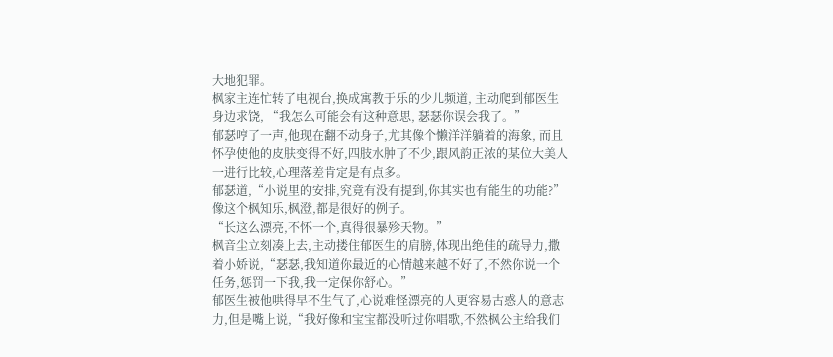大地犯罪。
枫家主连忙转了电视台,换成寓教于乐的少儿频道, 主动爬到郁医生身边求饶, “我怎么可能会有这种意思, 瑟瑟你误会我了。”
郁瑟哼了一声,他现在翻不动身子,尤其像个懒洋洋躺着的海象, 而且怀孕使他的皮肤变得不好,四肢水肿了不少,跟风韵正浓的某位大美人一进行比较,心理落差肯定是有点多。
郁瑟道,“小说里的安排,究竟有没有提到,你其实也有能生的功能?”
像这个枫知乐,枫澄,都是很好的例子。
“长这么漂亮,不怀一个,真得很暴殄天物。”
枫音尘立刻凑上去,主动搂住郁医生的肩膀,体现出绝佳的疏导力,撒着小娇说,“瑟瑟,我知道你最近的心情越来越不好了,不然你说一个任务,惩罚一下我,我一定保你舒心。”
郁医生被他哄得早不生气了,心说难怪漂亮的人更容易古惑人的意志力,但是嘴上说,“我好像和宝宝都没听过你唱歌,不然枫公主给我们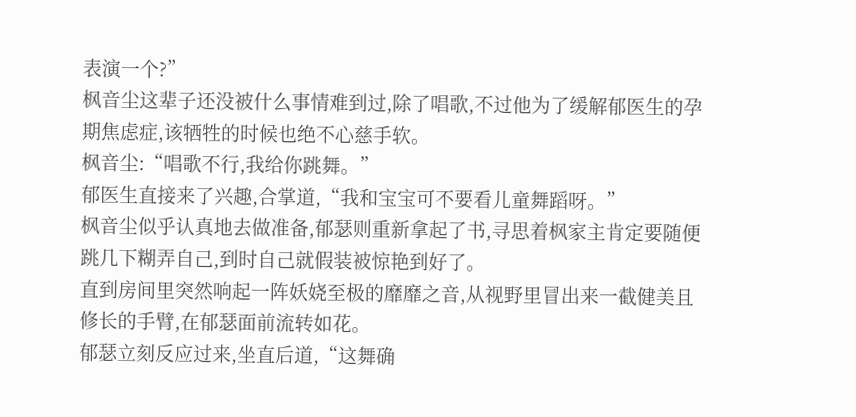表演一个?”
枫音尘这辈子还没被什么事情难到过,除了唱歌,不过他为了缓解郁医生的孕期焦虑症,该牺牲的时候也绝不心慈手软。
枫音尘:“唱歌不行,我给你跳舞。”
郁医生直接来了兴趣,合掌道,“我和宝宝可不要看儿童舞蹈呀。”
枫音尘似乎认真地去做准备,郁瑟则重新拿起了书,寻思着枫家主肯定要随便跳几下糊弄自己,到时自己就假装被惊艳到好了。
直到房间里突然响起一阵妖娆至极的靡靡之音,从视野里冒出来一截健美且修长的手臂,在郁瑟面前流转如花。
郁瑟立刻反应过来,坐直后道,“这舞确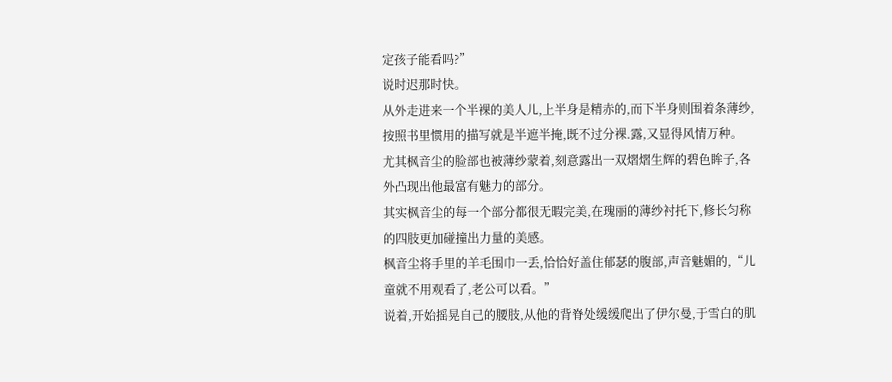定孩子能看吗?”
说时迟那时快。
从外走进来一个半裸的美人儿,上半身是精赤的,而下半身则围着条薄纱,按照书里惯用的描写就是半遮半掩,既不过分裸.露,又显得风情万种。
尤其枫音尘的脸部也被薄纱蒙着,刻意露出一双熠熠生辉的碧色眸子,各外凸现出他最富有魅力的部分。
其实枫音尘的每一个部分都很无暇完美,在瑰丽的薄纱衬托下,修长匀称的四肢更加碰撞出力量的美感。
枫音尘将手里的羊毛围巾一丢,恰恰好盖住郁瑟的腹部,声音魅媚的,“儿童就不用观看了,老公可以看。”
说着,开始摇晃自己的腰肢,从他的背脊处缓缓爬出了伊尔曼,于雪白的肌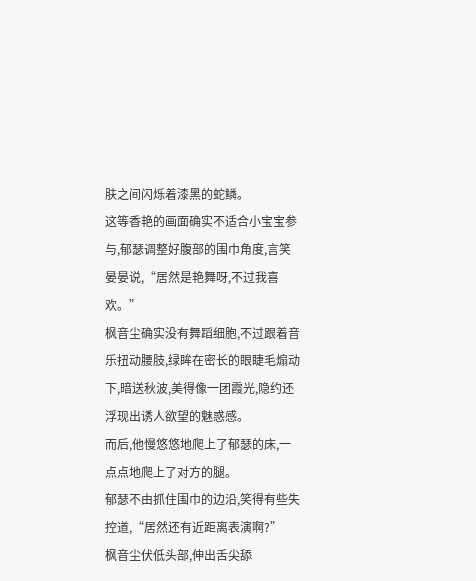肤之间闪烁着漆黑的蛇鳞。
这等香艳的画面确实不适合小宝宝参与,郁瑟调整好腹部的围巾角度,言笑晏晏说,“居然是艳舞呀,不过我喜欢。”
枫音尘确实没有舞蹈细胞,不过跟着音乐扭动腰肢,绿眸在密长的眼睫毛煽动下,暗送秋波,美得像一团霞光,隐约还浮现出诱人欲望的魅惑感。
而后,他慢悠悠地爬上了郁瑟的床,一点点地爬上了对方的腿。
郁瑟不由抓住围巾的边沿,笑得有些失控道,“居然还有近距离表演啊?”
枫音尘伏低头部,伸出舌尖舔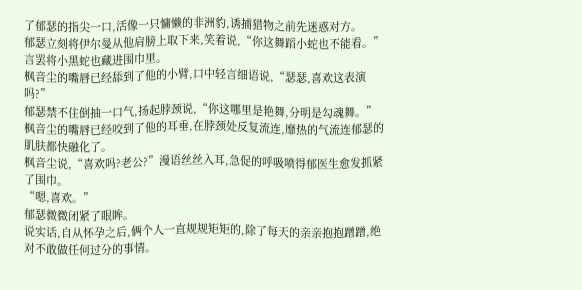了郁瑟的指尖一口,活像一只慵懒的非洲豹,诱捕猎物之前先迷惑对方。
郁瑟立刻将伊尔曼从他肩膀上取下来,笑着说,“你这舞蹈小蛇也不能看。”言罢将小黑蛇也藏进围巾里。
枫音尘的嘴唇已经舔到了他的小臂,口中轻言细语说,“瑟瑟,喜欢这表演吗?”
郁瑟禁不住倒抽一口气,扬起脖颈说,“你这哪里是艳舞,分明是勾魂舞。”
枫音尘的嘴唇已经咬到了他的耳垂,在脖颈处反复流连,靡热的气流连郁瑟的肌肤都快融化了。
枫音尘说,“喜欢吗?老公?”漫语丝丝入耳,急促的呼吸喷得郁医生愈发抓紧了围巾。
“嗯,喜欢。”
郁瑟微微闭紧了眼眸。
说实话,自从怀孕之后,俩个人一直规规矩矩的,除了每天的亲亲抱抱蹭蹭,绝对不敢做任何过分的事情。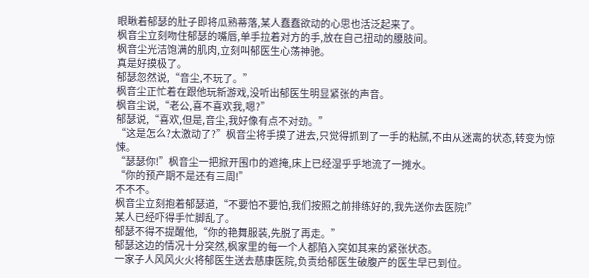眼瞅着郁瑟的肚子即将瓜熟蒂落,某人蠢蠢欲动的心思也活泛起来了。
枫音尘立刻吻住郁瑟的嘴唇,单手拉着对方的手,放在自己扭动的腰肢间。
枫音尘光洁饱满的肌肉,立刻叫郁医生心荡神驰。
真是好摸极了。
郁瑟忽然说,“音尘,不玩了。”
枫音尘正忙着在跟他玩新游戏,没听出郁医生明显紧张的声音。
枫音尘说,“老公,喜不喜欢我,嗯?”
郁瑟说,“喜欢,但是,音尘,我好像有点不对劲。”
“这是怎么?太激动了?”枫音尘将手摸了进去,只觉得抓到了一手的粘腻,不由从迷离的状态,转变为惊悚。
“瑟瑟你!”枫音尘一把掀开围巾的遮掩,床上已经湿乎乎地流了一摊水。
“你的预产期不是还有三周!”
不不不。
枫音尘立刻抱着郁瑟道,“不要怕不要怕,我们按照之前排练好的,我先送你去医院!”
某人已经吓得手忙脚乱了。
郁瑟不得不提醒他,“你的艳舞服装,先脱了再走。”
郁瑟这边的情况十分突然,枫家里的每一个人都陷入突如其来的紧张状态。
一家子人风风火火将郁医生送去慈康医院,负责给郁医生破腹产的医生早已到位。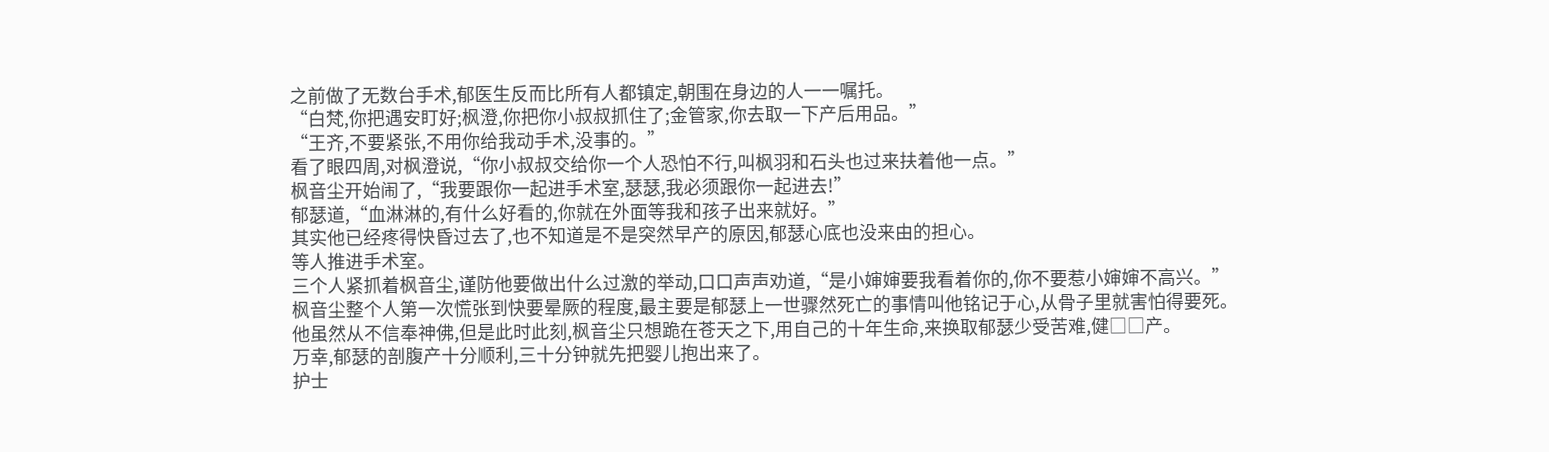之前做了无数台手术,郁医生反而比所有人都镇定,朝围在身边的人一一嘱托。
“白梵,你把遇安盯好;枫澄,你把你小叔叔抓住了;金管家,你去取一下产后用品。”
“王齐,不要紧张,不用你给我动手术,没事的。”
看了眼四周,对枫澄说,“你小叔叔交给你一个人恐怕不行,叫枫羽和石头也过来扶着他一点。”
枫音尘开始闹了,“我要跟你一起进手术室,瑟瑟,我必须跟你一起进去!”
郁瑟道,“血淋淋的,有什么好看的,你就在外面等我和孩子出来就好。”
其实他已经疼得快昏过去了,也不知道是不是突然早产的原因,郁瑟心底也没来由的担心。
等人推进手术室。
三个人紧抓着枫音尘,谨防他要做出什么过激的举动,口口声声劝道,“是小婶婶要我看着你的,你不要惹小婶婶不高兴。”
枫音尘整个人第一次慌张到快要晕厥的程度,最主要是郁瑟上一世骤然死亡的事情叫他铭记于心,从骨子里就害怕得要死。
他虽然从不信奉神佛,但是此时此刻,枫音尘只想跪在苍天之下,用自己的十年生命,来换取郁瑟少受苦难,健□□产。
万幸,郁瑟的剖腹产十分顺利,三十分钟就先把婴儿抱出来了。
护士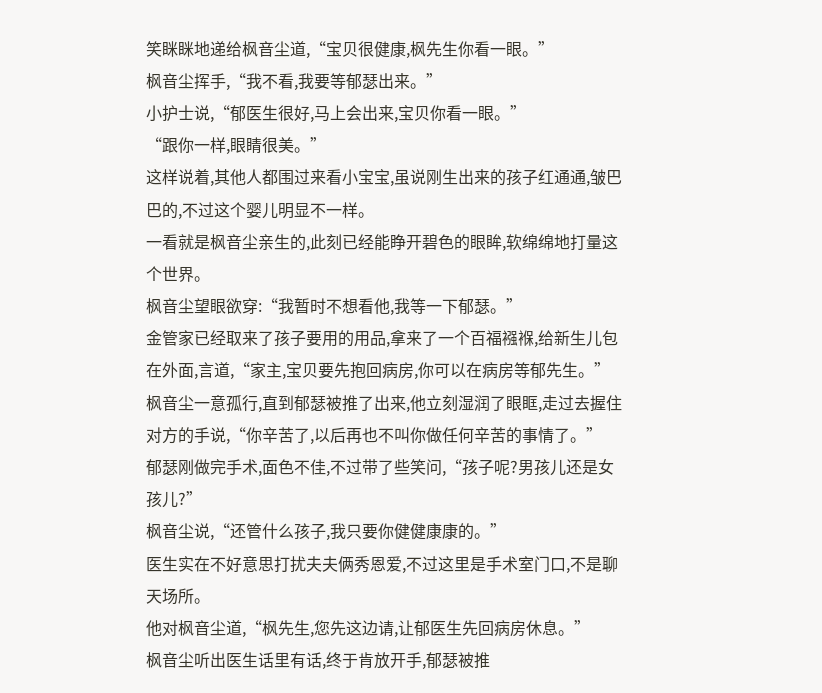笑眯眯地递给枫音尘道,“宝贝很健康,枫先生你看一眼。”
枫音尘挥手,“我不看,我要等郁瑟出来。”
小护士说,“郁医生很好,马上会出来,宝贝你看一眼。”
“跟你一样,眼睛很美。”
这样说着,其他人都围过来看小宝宝,虽说刚生出来的孩子红通通,皱巴巴的,不过这个婴儿明显不一样。
一看就是枫音尘亲生的,此刻已经能睁开碧色的眼眸,软绵绵地打量这个世界。
枫音尘望眼欲穿:“我暂时不想看他,我等一下郁瑟。”
金管家已经取来了孩子要用的用品,拿来了一个百福襁褓,给新生儿包在外面,言道,“家主,宝贝要先抱回病房,你可以在病房等郁先生。”
枫音尘一意孤行,直到郁瑟被推了出来,他立刻湿润了眼眶,走过去握住对方的手说,“你辛苦了,以后再也不叫你做任何辛苦的事情了。”
郁瑟刚做完手术,面色不佳,不过带了些笑问,“孩子呢?男孩儿还是女孩儿?”
枫音尘说,“还管什么孩子,我只要你健健康康的。”
医生实在不好意思打扰夫夫俩秀恩爱,不过这里是手术室门口,不是聊天场所。
他对枫音尘道,“枫先生,您先这边请,让郁医生先回病房休息。”
枫音尘听出医生话里有话,终于肯放开手,郁瑟被推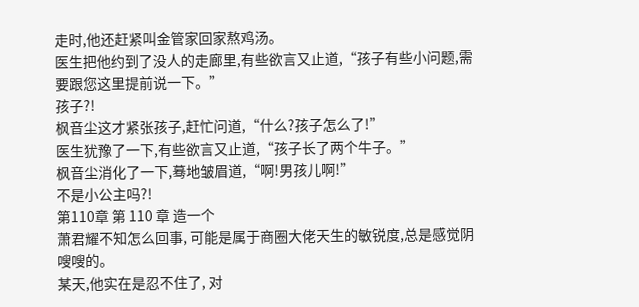走时,他还赶紧叫金管家回家熬鸡汤。
医生把他约到了没人的走廊里,有些欲言又止道,“孩子有些小问题,需要跟您这里提前说一下。”
孩子?!
枫音尘这才紧张孩子,赶忙问道,“什么?孩子怎么了!”
医生犹豫了一下,有些欲言又止道,“孩子长了两个牛子。”
枫音尘消化了一下,蓦地皱眉道,“啊!男孩儿啊!”
不是小公主吗?!
第110章 第 110 章 造一个
萧君耀不知怎么回事, 可能是属于商圈大佬天生的敏锐度,总是感觉阴嗖嗖的。
某天,他实在是忍不住了, 对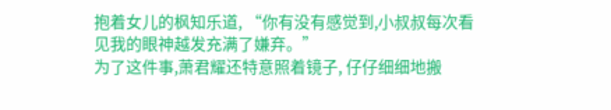抱着女儿的枫知乐道, “你有没有感觉到,小叔叔每次看见我的眼神越发充满了嫌弃。”
为了这件事,萧君耀还特意照着镜子, 仔仔细细地搬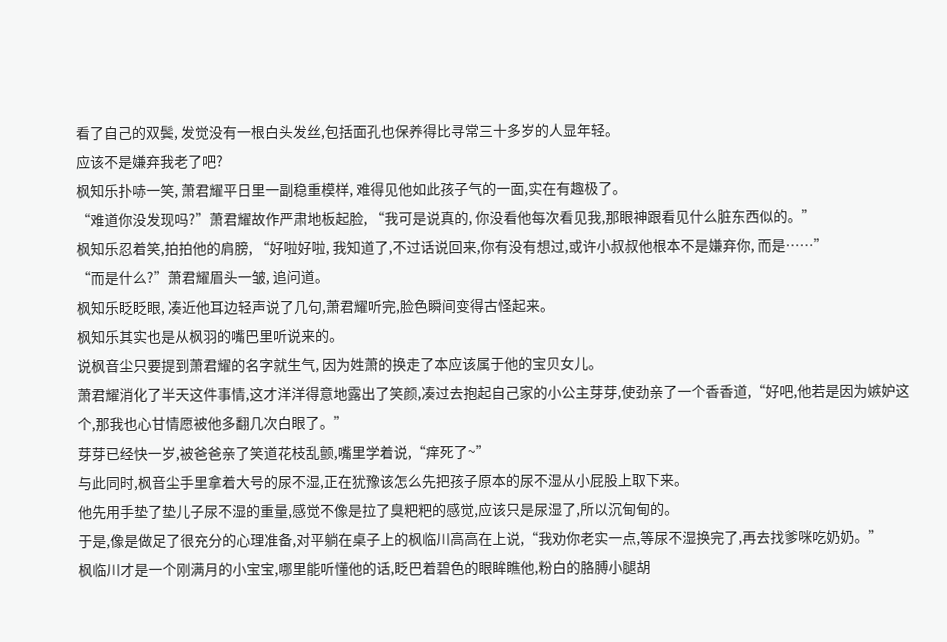看了自己的双鬓, 发觉没有一根白头发丝,包括面孔也保养得比寻常三十多岁的人显年轻。
应该不是嫌弃我老了吧?
枫知乐扑哧一笑, 萧君耀平日里一副稳重模样, 难得见他如此孩子气的一面,实在有趣极了。
“难道你没发现吗?”萧君耀故作严肃地板起脸, “我可是说真的, 你没看他每次看见我,那眼神跟看见什么脏东西似的。”
枫知乐忍着笑,拍拍他的肩膀, “好啦好啦, 我知道了,不过话说回来,你有没有想过,或许小叔叔他根本不是嫌弃你, 而是……”
“而是什么?”萧君耀眉头一皱, 追问道。
枫知乐眨眨眼, 凑近他耳边轻声说了几句,萧君耀听完,脸色瞬间变得古怪起来。
枫知乐其实也是从枫羽的嘴巴里听说来的。
说枫音尘只要提到萧君耀的名字就生气, 因为姓萧的换走了本应该属于他的宝贝女儿。
萧君耀消化了半天这件事情,这才洋洋得意地露出了笑颜,凑过去抱起自己家的小公主芽芽,使劲亲了一个香香道,“好吧,他若是因为嫉妒这个,那我也心甘情愿被他多翻几次白眼了。”
芽芽已经快一岁,被爸爸亲了笑道花枝乱颤,嘴里学着说,“痒死了~”
与此同时,枫音尘手里拿着大号的尿不湿,正在犹豫该怎么先把孩子原本的尿不湿从小屁股上取下来。
他先用手垫了垫儿子尿不湿的重量,感觉不像是拉了臭粑粑的感觉,应该只是尿湿了,所以沉甸甸的。
于是,像是做足了很充分的心理准备,对平躺在桌子上的枫临川高高在上说,“我劝你老实一点,等尿不湿换完了,再去找爹咪吃奶奶。”
枫临川才是一个刚满月的小宝宝,哪里能听懂他的话,眨巴着碧色的眼眸瞧他,粉白的胳膊小腿胡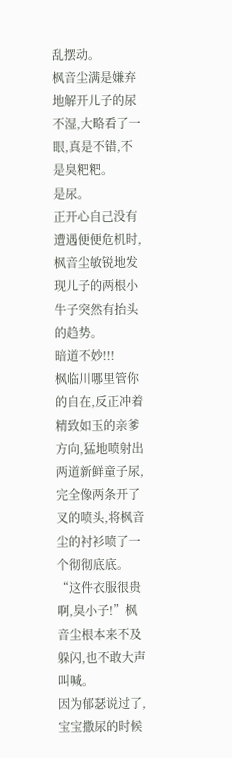乱摆动。
枫音尘满是嫌弃地解开儿子的尿不湿,大略看了一眼,真是不错,不是臭粑粑。
是尿。
正开心自己没有遭遇便便危机时,枫音尘敏锐地发现儿子的两根小牛子突然有抬头的趋势。
暗道不妙!!!
枫临川哪里管你的自在,反正冲着精致如玉的亲爹方向,猛地喷射出两道新鲜童子尿,完全像两条开了叉的喷头,将枫音尘的衬衫喷了一个彻彻底底。
“这件衣服很贵啊,臭小子!”枫音尘根本来不及躲闪,也不敢大声叫喊。
因为郁瑟说过了,宝宝撒尿的时候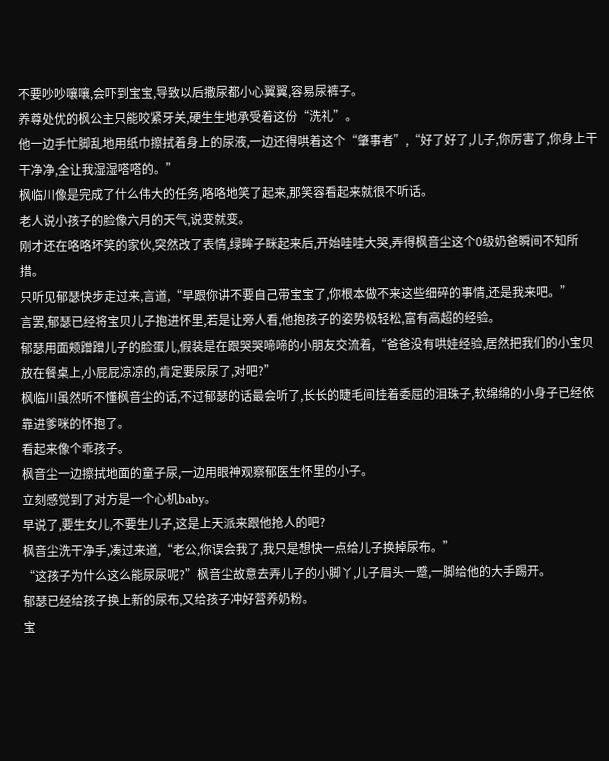不要吵吵嚷嚷,会吓到宝宝,导致以后撒尿都小心翼翼,容易尿裤子。
养尊处优的枫公主只能咬紧牙关,硬生生地承受着这份“洗礼”。
他一边手忙脚乱地用纸巾擦拭着身上的尿液,一边还得哄着这个“肇事者”,“好了好了,儿子,你厉害了,你身上干干净净,全让我湿湿嗒嗒的。”
枫临川像是完成了什么伟大的任务,咯咯地笑了起来,那笑容看起来就很不听话。
老人说小孩子的脸像六月的天气,说变就变。
刚才还在咯咯坏笑的家伙,突然改了表情,绿眸子眯起来后,开始哇哇大哭,弄得枫音尘这个0级奶爸瞬间不知所措。
只听见郁瑟快步走过来,言道,“早跟你讲不要自己带宝宝了,你根本做不来这些细碎的事情,还是我来吧。”
言罢,郁瑟已经将宝贝儿子抱进怀里,若是让旁人看,他抱孩子的姿势极轻松,富有高超的经验。
郁瑟用面颊蹭蹭儿子的脸蛋儿,假装是在跟哭哭啼啼的小朋友交流着,“爸爸没有哄娃经验,居然把我们的小宝贝放在餐桌上,小屁屁凉凉的,肯定要尿尿了,对吧?”
枫临川虽然听不懂枫音尘的话,不过郁瑟的话最会听了,长长的睫毛间挂着委屈的泪珠子,软绵绵的小身子已经依靠进爹咪的怀抱了。
看起来像个乖孩子。
枫音尘一边擦拭地面的童子尿,一边用眼神观察郁医生怀里的小子。
立刻感觉到了对方是一个心机baby。
早说了,要生女儿,不要生儿子,这是上天派来跟他抢人的吧?
枫音尘洗干净手,凑过来道,“老公,你误会我了,我只是想快一点给儿子换掉尿布。”
“这孩子为什么这么能尿尿呢?”枫音尘故意去弄儿子的小脚丫,儿子眉头一蹙,一脚给他的大手踢开。
郁瑟已经给孩子换上新的尿布,又给孩子冲好营养奶粉。
宝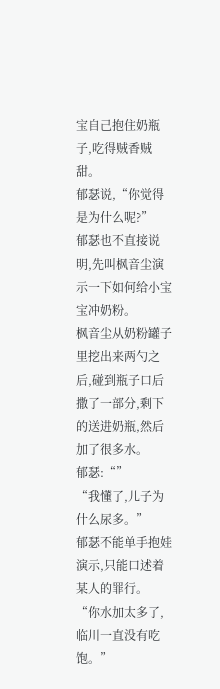宝自己抱住奶瓶子,吃得贼香贼甜。
郁瑟说,“你觉得是为什么呢?”
郁瑟也不直接说明,先叫枫音尘演示一下如何给小宝宝冲奶粉。
枫音尘从奶粉罐子里挖出来两勺之后,碰到瓶子口后撒了一部分,剩下的送进奶瓶,然后加了很多水。
郁瑟:“”
“我懂了,儿子为什么尿多。”
郁瑟不能单手抱娃演示,只能口述着某人的罪行。
“你水加太多了,临川一直没有吃饱。”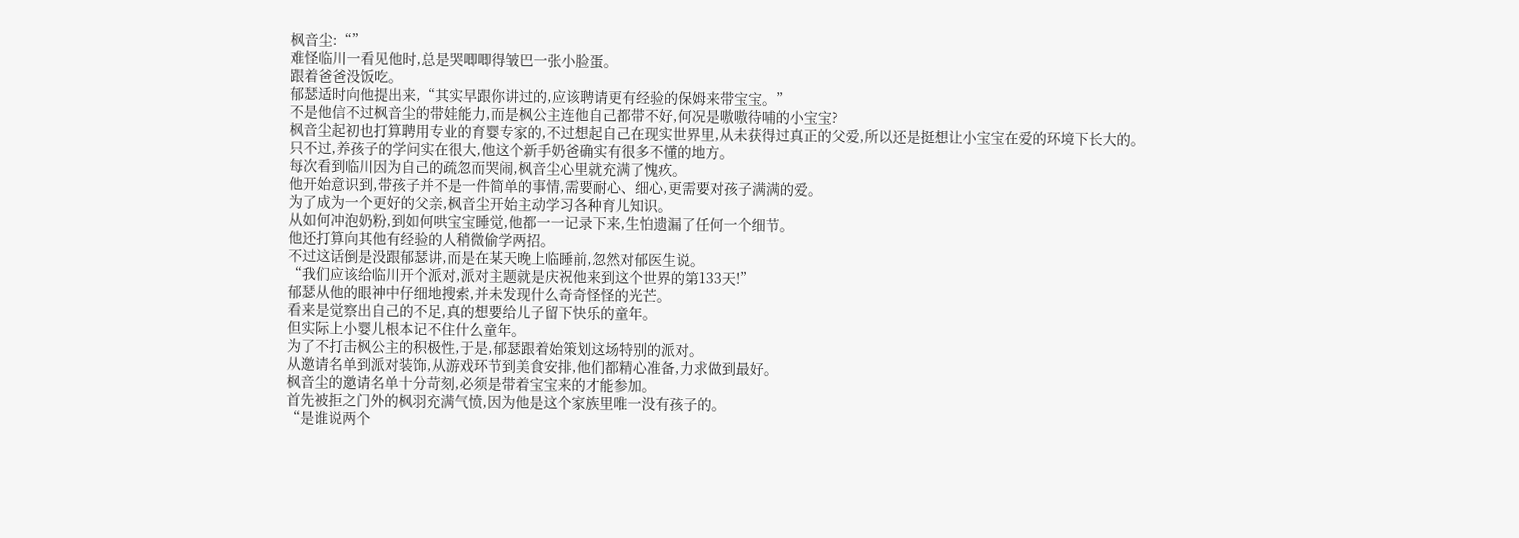枫音尘:“”
难怪临川一看见他时,总是哭唧唧得皱巴一张小脸蛋。
跟着爸爸没饭吃。
郁瑟适时向他提出来,“其实早跟你讲过的,应该聘请更有经验的保姆来带宝宝。”
不是他信不过枫音尘的带娃能力,而是枫公主连他自己都带不好,何况是嗷嗷待哺的小宝宝?
枫音尘起初也打算聘用专业的育婴专家的,不过想起自己在现实世界里,从未获得过真正的父爱,所以还是挺想让小宝宝在爱的环境下长大的。
只不过,养孩子的学问实在很大,他这个新手奶爸确实有很多不懂的地方。
每次看到临川因为自己的疏忽而哭闹,枫音尘心里就充满了愧疚。
他开始意识到,带孩子并不是一件简单的事情,需要耐心、细心,更需要对孩子满满的爱。
为了成为一个更好的父亲,枫音尘开始主动学习各种育儿知识。
从如何冲泡奶粉,到如何哄宝宝睡觉,他都一一记录下来,生怕遗漏了任何一个细节。
他还打算向其他有经验的人稍微偷学两招。
不过这话倒是没跟郁瑟讲,而是在某天晚上临睡前,忽然对郁医生说。
“我们应该给临川开个派对,派对主题就是庆祝他来到这个世界的第133天!”
郁瑟从他的眼神中仔细地搜索,并未发现什么奇奇怪怪的光芒。
看来是觉察出自己的不足,真的想要给儿子留下快乐的童年。
但实际上小婴儿根本记不住什么童年。
为了不打击枫公主的积极性,于是,郁瑟跟着始策划这场特别的派对。
从邀请名单到派对装饰,从游戏环节到美食安排,他们都精心准备,力求做到最好。
枫音尘的邀请名单十分苛刻,必须是带着宝宝来的才能参加。
首先被拒之门外的枫羽充满气愤,因为他是这个家族里唯一没有孩子的。
“是谁说两个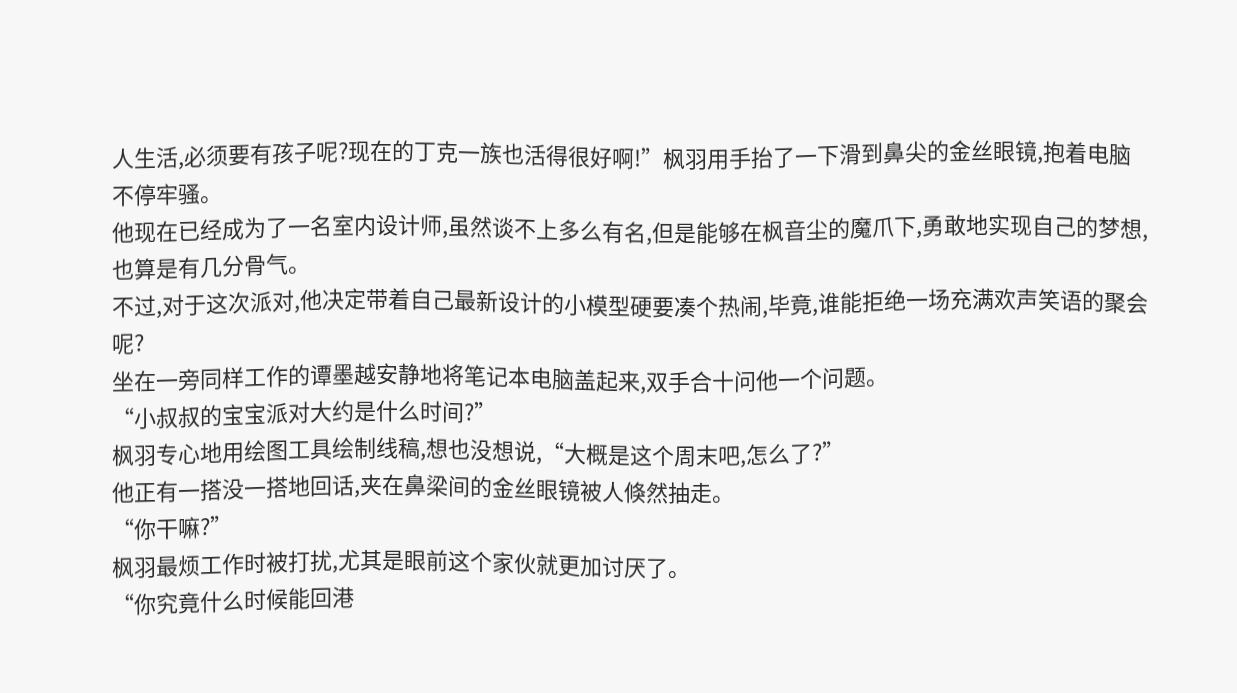人生活,必须要有孩子呢?现在的丁克一族也活得很好啊!”枫羽用手抬了一下滑到鼻尖的金丝眼镜,抱着电脑不停牢骚。
他现在已经成为了一名室内设计师,虽然谈不上多么有名,但是能够在枫音尘的魔爪下,勇敢地实现自己的梦想,也算是有几分骨气。
不过,对于这次派对,他决定带着自己最新设计的小模型硬要凑个热闹,毕竟,谁能拒绝一场充满欢声笑语的聚会呢?
坐在一旁同样工作的谭墨越安静地将笔记本电脑盖起来,双手合十问他一个问题。
“小叔叔的宝宝派对大约是什么时间?”
枫羽专心地用绘图工具绘制线稿,想也没想说,“大概是这个周末吧,怎么了?”
他正有一搭没一搭地回话,夹在鼻梁间的金丝眼镜被人倏然抽走。
“你干嘛?”
枫羽最烦工作时被打扰,尤其是眼前这个家伙就更加讨厌了。
“你究竟什么时候能回港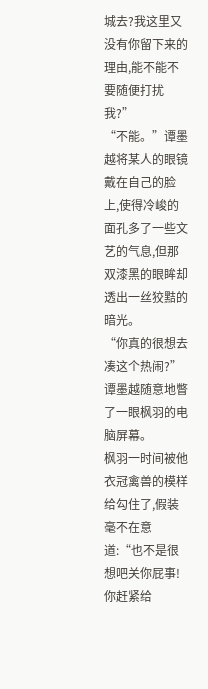城去?我这里又没有你留下来的理由,能不能不要随便打扰我?”
“不能。”谭墨越将某人的眼镜戴在自己的脸上,使得冷峻的面孔多了一些文艺的气息,但那双漆黑的眼眸却透出一丝狡黠的暗光。
“你真的很想去凑这个热闹?”谭墨越随意地瞥了一眼枫羽的电脑屏幕。
枫羽一时间被他衣冠禽兽的模样给勾住了,假装毫不在意道:“也不是很想吧关你屁事!你赶紧给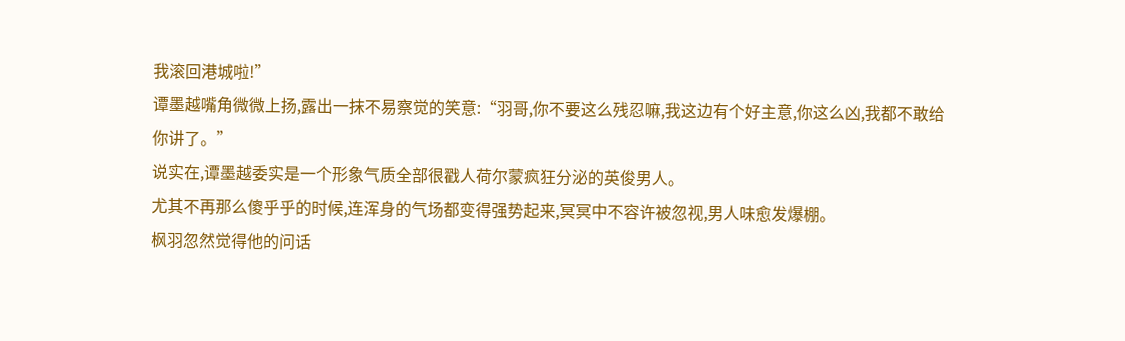我滚回港城啦!”
谭墨越嘴角微微上扬,露出一抹不易察觉的笑意:“羽哥,你不要这么残忍嘛,我这边有个好主意,你这么凶,我都不敢给你讲了。”
说实在,谭墨越委实是一个形象气质全部很戳人荷尔蒙疯狂分泌的英俊男人。
尤其不再那么傻乎乎的时候,连浑身的气场都变得强势起来,冥冥中不容许被忽视,男人味愈发爆棚。
枫羽忽然觉得他的问话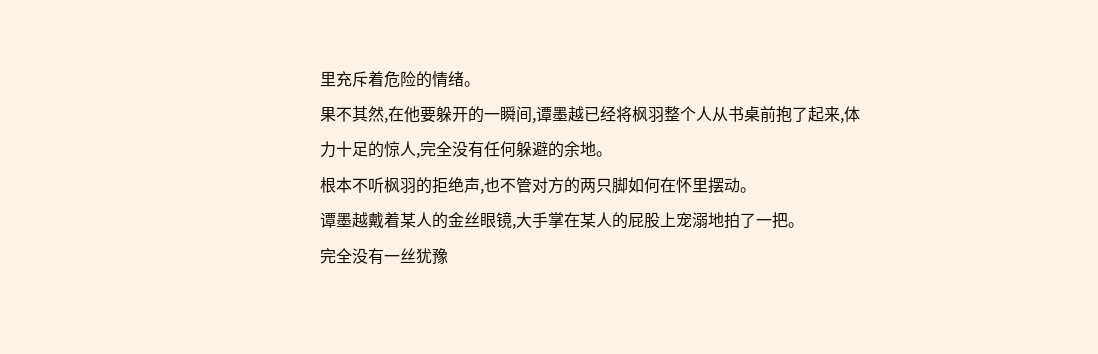里充斥着危险的情绪。
果不其然,在他要躲开的一瞬间,谭墨越已经将枫羽整个人从书桌前抱了起来,体力十足的惊人,完全没有任何躲避的余地。
根本不听枫羽的拒绝声,也不管对方的两只脚如何在怀里摆动。
谭墨越戴着某人的金丝眼镜,大手掌在某人的屁股上宠溺地拍了一把。
完全没有一丝犹豫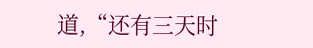道,“还有三天时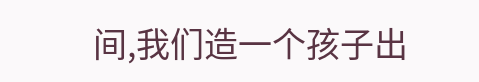间,我们造一个孩子出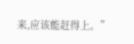来,应该能赶得上。”